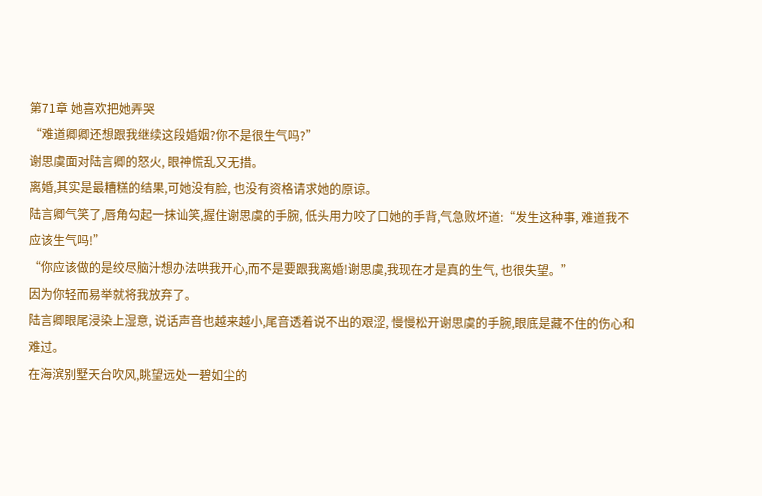第71章 她喜欢把她弄哭
“难道卿卿还想跟我继续这段婚姻?你不是很生气吗?”
谢思虞面对陆言卿的怒火, 眼神慌乱又无措。
离婚,其实是最糟糕的结果,可她没有脸, 也没有资格请求她的原谅。
陆言卿气笑了,唇角勾起一抹讪笑,握住谢思虞的手腕, 低头用力咬了口她的手背,气急败坏道:“发生这种事, 难道我不应该生气吗!”
“你应该做的是绞尽脑汁想办法哄我开心,而不是要跟我离婚!谢思虞,我现在才是真的生气, 也很失望。”
因为你轻而易举就将我放弃了。
陆言卿眼尾浸染上湿意, 说话声音也越来越小,尾音透着说不出的艰涩, 慢慢松开谢思虞的手腕,眼底是藏不住的伤心和难过。
在海滨别墅天台吹风,眺望远处一碧如尘的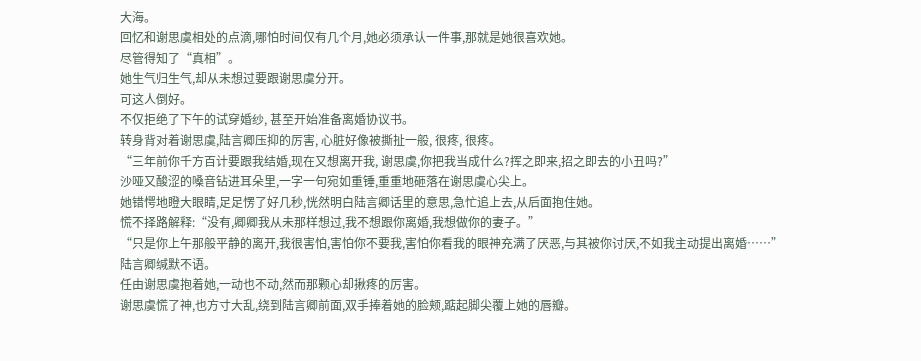大海。
回忆和谢思虞相处的点滴,哪怕时间仅有几个月,她必须承认一件事,那就是她很喜欢她。
尽管得知了“真相”。
她生气归生气,却从未想过要跟谢思虞分开。
可这人倒好。
不仅拒绝了下午的试穿婚纱, 甚至开始准备离婚协议书。
转身背对着谢思虞,陆言卿压抑的厉害, 心脏好像被撕扯一般, 很疼, 很疼。
“三年前你千方百计要跟我结婚,现在又想离开我, 谢思虞,你把我当成什么?挥之即来,招之即去的小丑吗?”
沙哑又酸涩的嗓音钻进耳朵里,一字一句宛如重锤,重重地砸落在谢思虞心尖上。
她错愕地瞪大眼睛,足足愣了好几秒,恍然明白陆言卿话里的意思,急忙追上去,从后面抱住她。
慌不择路解释:“没有,卿卿我从未那样想过,我不想跟你离婚,我想做你的妻子。”
“只是你上午那般平静的离开,我很害怕,害怕你不要我,害怕你看我的眼神充满了厌恶,与其被你讨厌,不如我主动提出离婚……”
陆言卿缄默不语。
任由谢思虞抱着她,一动也不动,然而那颗心却揪疼的厉害。
谢思虞慌了神,也方寸大乱,绕到陆言卿前面,双手捧着她的脸颊,踮起脚尖覆上她的唇瓣。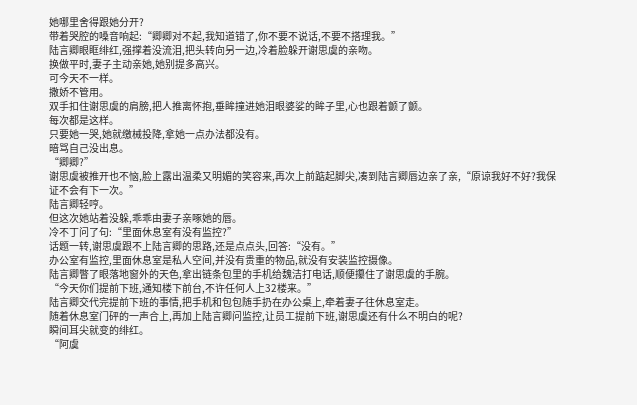她哪里舍得跟她分开?
带着哭腔的嗓音响起:“卿卿对不起,我知道错了,你不要不说话,不要不搭理我。”
陆言卿眼眶绯红,强撑着没流泪,把头转向另一边,冷着脸躲开谢思虞的亲吻。
换做平时,妻子主动亲她,她别提多高兴。
可今天不一样。
撒娇不管用。
双手扣住谢思虞的肩膀,把人推离怀抱,垂眸撞进她泪眼婆娑的眸子里,心也跟着颤了颤。
每次都是这样。
只要她一哭,她就缴械投降,拿她一点办法都没有。
暗骂自己没出息。
“卿卿?”
谢思虞被推开也不恼,脸上露出温柔又明媚的笑容来,再次上前踮起脚尖,凑到陆言卿唇边亲了亲,“原谅我好不好?我保证不会有下一次。”
陆言卿轻哼。
但这次她站着没躲,乖乖由妻子亲啄她的唇。
冷不丁问了句:“里面休息室有没有监控?”
话题一转,谢思虞跟不上陆言卿的思路,还是点点头,回答:“没有。”
办公室有监控,里面休息室是私人空间,并没有贵重的物品,就没有安装监控摄像。
陆言卿瞥了眼落地窗外的天色,拿出链条包里的手机给魏洁打电话,顺便攥住了谢思虞的手腕。
“今天你们提前下班,通知楼下前台,不许任何人上32楼来。”
陆言卿交代完提前下班的事情,把手机和包包随手扔在办公桌上,牵着妻子往休息室走。
随着休息室门砰的一声合上,再加上陆言卿问监控,让员工提前下班,谢思虞还有什么不明白的呢?
瞬间耳尖就变的绯红。
“阿虞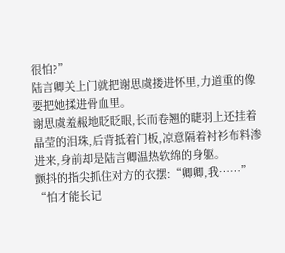很怕?”
陆言卿关上门就把谢思虞搂进怀里,力道重的像要把她揉进骨血里。
谢思虞羞赧地眨眨眼,长而卷翘的睫羽上还挂着晶莹的泪珠,后背抵着门板,凉意隔着衬衫布料渗进来,身前却是陆言卿温热软绵的身躯。
颤抖的指尖抓住对方的衣摆:“卿卿,我……”
“怕才能长记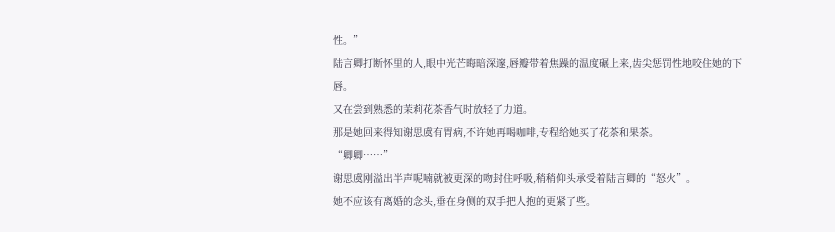性。”
陆言卿打断怀里的人,眼中光芒晦暗深邃,唇瓣带着焦躁的温度碾上来,齿尖惩罚性地咬住她的下唇。
又在尝到熟悉的茉莉花茶香气时放轻了力道。
那是她回来得知谢思虞有胃病,不许她再喝咖啡,专程给她买了花茶和果茶。
“卿卿……”
谢思虞刚溢出半声呢喃就被更深的吻封住呼吸,稍稍仰头承受着陆言卿的“怒火”。
她不应该有离婚的念头,垂在身侧的双手把人抱的更紧了些。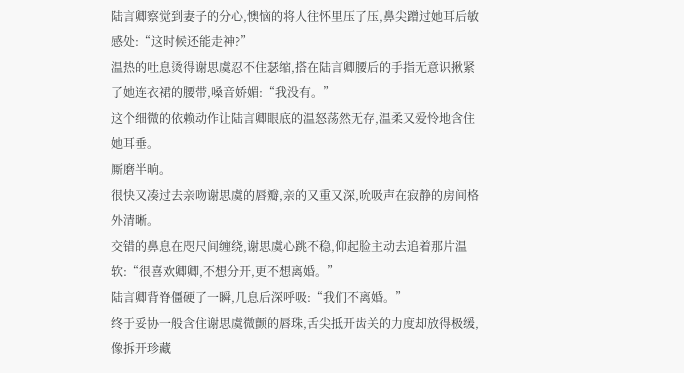陆言卿察觉到妻子的分心,懊恼的将人往怀里压了压,鼻尖蹭过她耳后敏感处:“这时候还能走神?”
温热的吐息烫得谢思虞忍不住瑟缩,搭在陆言卿腰后的手指无意识揪紧了她连衣裙的腰带,嗓音娇媚:“我没有。”
这个细微的依赖动作让陆言卿眼底的温怒荡然无存,温柔又爱怜地含住她耳垂。
厮磨半晌。
很快又凑过去亲吻谢思虞的唇瓣,亲的又重又深,吮吸声在寂静的房间格外清晰。
交错的鼻息在咫尺间缠绕,谢思虞心跳不稳,仰起脸主动去追着那片温软:“很喜欢卿卿,不想分开,更不想离婚。”
陆言卿背脊僵硬了一瞬,几息后深呼吸:“我们不离婚。”
终于妥协一般含住谢思虞微颤的唇珠,舌尖抵开齿关的力度却放得极缓,像拆开珍藏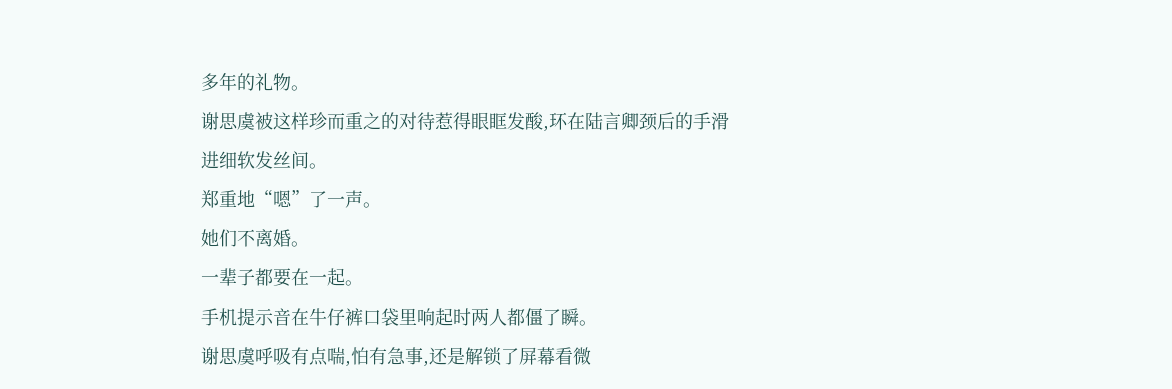多年的礼物。
谢思虞被这样珍而重之的对待惹得眼眶发酸,环在陆言卿颈后的手滑进细软发丝间。
郑重地“嗯”了一声。
她们不离婚。
一辈子都要在一起。
手机提示音在牛仔裤口袋里响起时两人都僵了瞬。
谢思虞呼吸有点喘,怕有急事,还是解锁了屏幕看微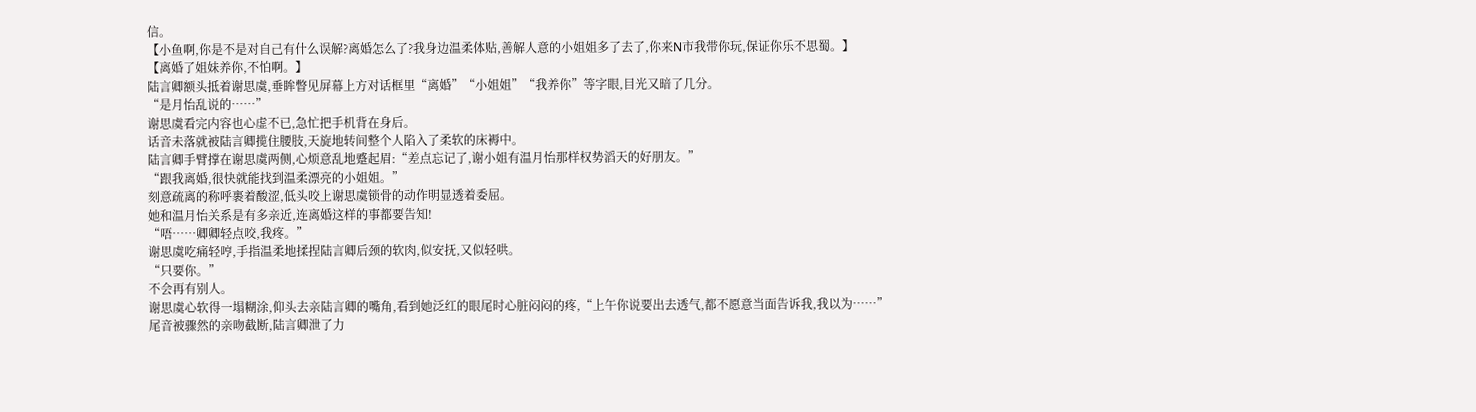信。
【小鱼啊,你是不是对自己有什么误解?离婚怎么了?我身边温柔体贴,善解人意的小姐姐多了去了,你来N市我带你玩,保证你乐不思蜀。】
【离婚了姐妹养你,不怕啊。】
陆言卿额头抵着谢思虞,垂眸瞥见屏幕上方对话框里“离婚”“小姐姐”“我养你”等字眼,目光又暗了几分。
“是月怡乱说的……”
谢思虞看完内容也心虚不已,急忙把手机背在身后。
话音未落就被陆言卿揽住腰肢,天旋地转间整个人陷入了柔软的床褥中。
陆言卿手臂撑在谢思虞两侧,心烦意乱地蹙起眉:“差点忘记了,谢小姐有温月怡那样权势滔天的好朋友。”
“跟我离婚,很快就能找到温柔漂亮的小姐姐。”
刻意疏离的称呼裹着酸涩,低头咬上谢思虞锁骨的动作明显透着委屈。
她和温月怡关系是有多亲近,连离婚这样的事都要告知!
“唔……卿卿轻点咬,我疼。”
谢思虞吃痛轻哼,手指温柔地揉捏陆言卿后颈的软肉,似安抚,又似轻哄。
“只要你。”
不会再有别人。
谢思虞心软得一塌糊涂,仰头去亲陆言卿的嘴角,看到她泛红的眼尾时心脏闷闷的疼,“上午你说要出去透气,都不愿意当面告诉我,我以为……”
尾音被骤然的亲吻截断,陆言卿泄了力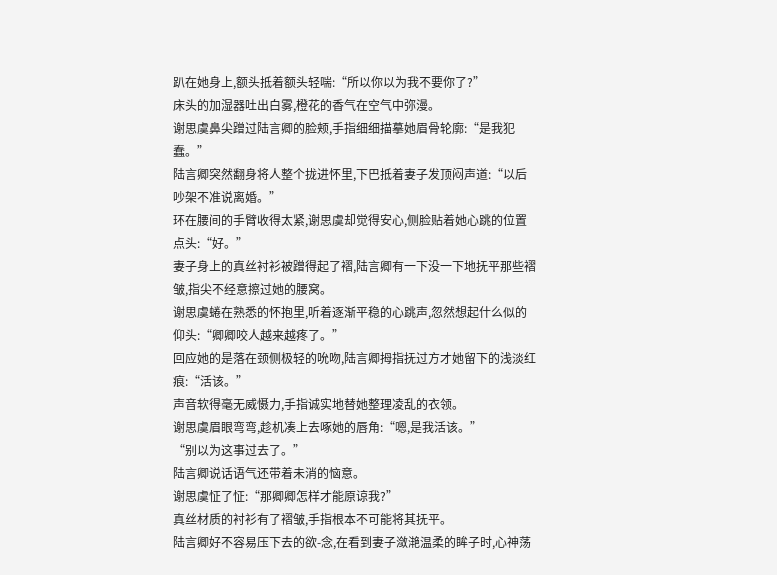趴在她身上,额头抵着额头轻喘:“所以你以为我不要你了?”
床头的加湿器吐出白雾,橙花的香气在空气中弥漫。
谢思虞鼻尖蹭过陆言卿的脸颊,手指细细描摹她眉骨轮廓:“是我犯蠢。”
陆言卿突然翻身将人整个拢进怀里,下巴抵着妻子发顶闷声道:“以后吵架不准说离婚。”
环在腰间的手臂收得太紧,谢思虞却觉得安心,侧脸贴着她心跳的位置点头:“好。”
妻子身上的真丝衬衫被蹭得起了褶,陆言卿有一下没一下地抚平那些褶皱,指尖不经意擦过她的腰窝。
谢思虞蜷在熟悉的怀抱里,听着逐渐平稳的心跳声,忽然想起什么似的仰头:“卿卿咬人越来越疼了。”
回应她的是落在颈侧极轻的吮吻,陆言卿拇指抚过方才她留下的浅淡红痕:“活该。”
声音软得毫无威慑力,手指诚实地替她整理凌乱的衣领。
谢思虞眉眼弯弯,趁机凑上去啄她的唇角:“嗯,是我活该。”
“别以为这事过去了。”
陆言卿说话语气还带着未消的恼意。
谢思虞怔了怔:“那卿卿怎样才能原谅我?”
真丝材质的衬衫有了褶皱,手指根本不可能将其抚平。
陆言卿好不容易压下去的欲-念,在看到妻子潋滟温柔的眸子时,心神荡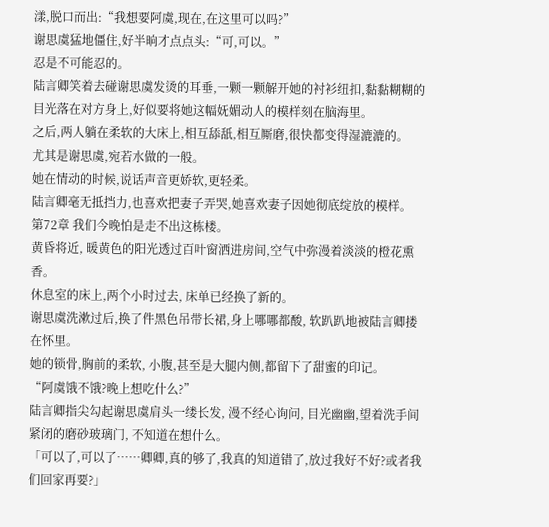漾,脱口而出:“我想要阿虞,现在,在这里可以吗?”
谢思虞猛地僵住,好半晌才点点头:“可,可以。”
忍是不可能忍的。
陆言卿笑着去碰谢思虞发烫的耳垂,一颗一颗解开她的衬衫纽扣,黏黏糊糊的目光落在对方身上,好似要将她这幅妩媚动人的模样刻在脑海里。
之后,两人躺在柔软的大床上,相互舔舐,相互厮磨,很快都变得湿漉漉的。
尤其是谢思虞,宛若水做的一般。
她在情动的时候,说话声音更娇软,更轻柔。
陆言卿毫无抵挡力,也喜欢把妻子弄哭,她喜欢妻子因她彻底绽放的模样。
第72章 我们今晚怕是走不出这栋楼。
黄昏将近, 暖黄色的阳光透过百叶窗洒进房间,空气中弥漫着淡淡的橙花熏香。
休息室的床上,两个小时过去, 床单已经换了新的。
谢思虞洗漱过后,换了件黑色吊带长裙,身上哪哪都酸, 软趴趴地被陆言卿搂在怀里。
她的锁骨,胸前的柔软, 小腹,甚至是大腿内侧,都留下了甜蜜的印记。
“阿虞饿不饿?晚上想吃什么?”
陆言卿指尖勾起谢思虞肩头一缕长发, 漫不经心询问, 目光幽幽,望着洗手间紧闭的磨砂玻璃门, 不知道在想什么。
「可以了,可以了……卿卿,真的够了,我真的知道错了,放过我好不好?或者我们回家再要?」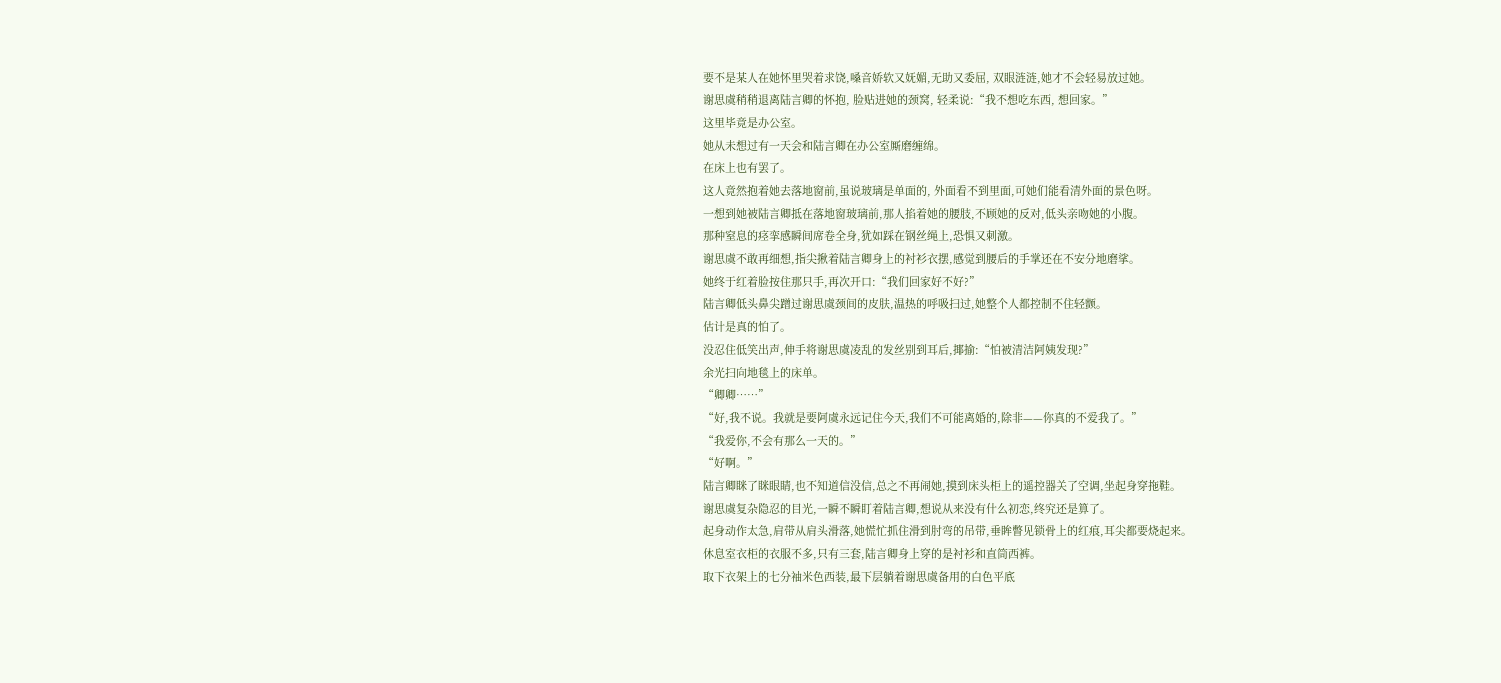要不是某人在她怀里哭着求饶,嗓音娇软又妩媚,无助又委屈, 双眼涟涟,她才不会轻易放过她。
谢思虞稍稍退离陆言卿的怀抱, 脸贴进她的颈窝, 轻柔说:“我不想吃东西, 想回家。”
这里毕竟是办公室。
她从未想过有一天会和陆言卿在办公室厮磨缠绵。
在床上也有罢了。
这人竟然抱着她去落地窗前,虽说玻璃是单面的, 外面看不到里面,可她们能看清外面的景色呀。
一想到她被陆言卿抵在落地窗玻璃前,那人掐着她的腰肢,不顾她的反对,低头亲吻她的小腹。
那种窒息的痉挛感瞬间席卷全身,犹如踩在钢丝绳上,恐惧又刺激。
谢思虞不敢再细想,指尖揪着陆言卿身上的衬衫衣摆,感觉到腰后的手掌还在不安分地磨挲。
她终于红着脸按住那只手,再次开口:“我们回家好不好?”
陆言卿低头鼻尖蹭过谢思虞颈间的皮肤,温热的呼吸扫过,她整个人都控制不住轻颤。
估计是真的怕了。
没忍住低笑出声,伸手将谢思虞凌乱的发丝别到耳后,揶揄:“怕被清洁阿姨发现?”
余光扫向地毯上的床单。
“卿卿……”
“好,我不说。我就是要阿虞永远记住今天,我们不可能离婚的,除非——你真的不爱我了。”
“我爱你,不会有那么一天的。”
“好啊。”
陆言卿眯了眯眼睛,也不知道信没信,总之不再闹她,摸到床头柜上的遥控器关了空调,坐起身穿拖鞋。
谢思虞复杂隐忍的目光,一瞬不瞬盯着陆言卿,想说从来没有什么初恋,终究还是算了。
起身动作太急,肩带从肩头滑落,她慌忙抓住滑到肘弯的吊带,垂眸瞥见锁骨上的红痕,耳尖都要烧起来。
休息室衣柜的衣服不多,只有三套,陆言卿身上穿的是衬衫和直筒西裤。
取下衣架上的七分袖米色西装,最下层躺着谢思虞备用的白色平底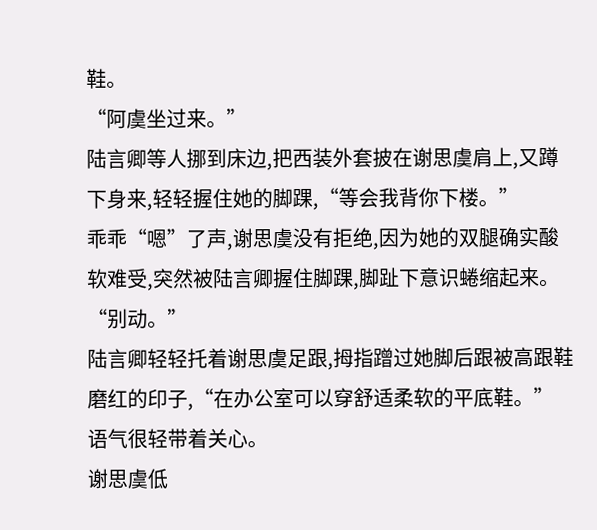鞋。
“阿虞坐过来。”
陆言卿等人挪到床边,把西装外套披在谢思虞肩上,又蹲下身来,轻轻握住她的脚踝,“等会我背你下楼。”
乖乖“嗯”了声,谢思虞没有拒绝,因为她的双腿确实酸软难受,突然被陆言卿握住脚踝,脚趾下意识蜷缩起来。
“别动。”
陆言卿轻轻托着谢思虞足跟,拇指蹭过她脚后跟被高跟鞋磨红的印子,“在办公室可以穿舒适柔软的平底鞋。”
语气很轻带着关心。
谢思虞低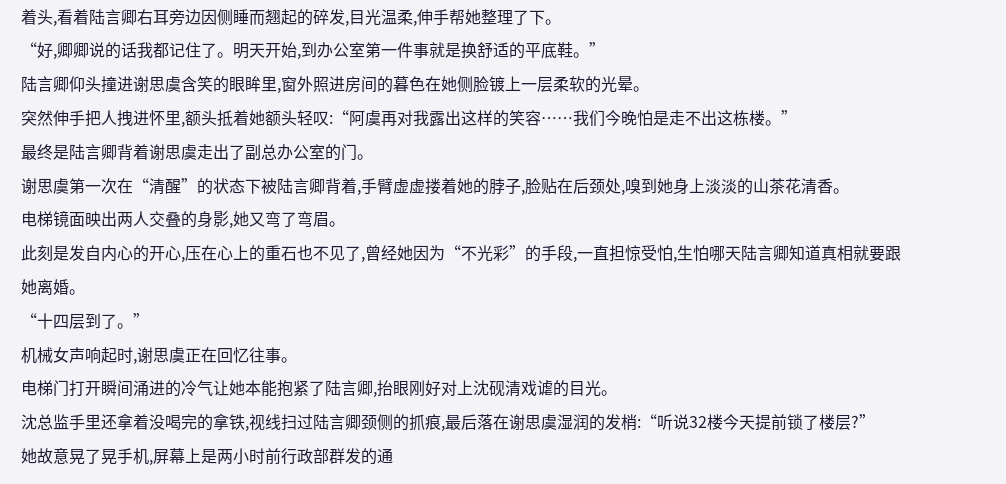着头,看着陆言卿右耳旁边因侧睡而翘起的碎发,目光温柔,伸手帮她整理了下。
“好,卿卿说的话我都记住了。明天开始,到办公室第一件事就是换舒适的平底鞋。”
陆言卿仰头撞进谢思虞含笑的眼眸里,窗外照进房间的暮色在她侧脸镀上一层柔软的光晕。
突然伸手把人拽进怀里,额头抵着她额头轻叹:“阿虞再对我露出这样的笑容……我们今晚怕是走不出这栋楼。”
最终是陆言卿背着谢思虞走出了副总办公室的门。
谢思虞第一次在“清醒”的状态下被陆言卿背着,手臂虚虚搂着她的脖子,脸贴在后颈处,嗅到她身上淡淡的山茶花清香。
电梯镜面映出两人交叠的身影,她又弯了弯眉。
此刻是发自内心的开心,压在心上的重石也不见了,曾经她因为“不光彩”的手段,一直担惊受怕,生怕哪天陆言卿知道真相就要跟她离婚。
“十四层到了。”
机械女声响起时,谢思虞正在回忆往事。
电梯门打开瞬间涌进的冷气让她本能抱紧了陆言卿,抬眼刚好对上沈砚清戏谑的目光。
沈总监手里还拿着没喝完的拿铁,视线扫过陆言卿颈侧的抓痕,最后落在谢思虞湿润的发梢:“听说32楼今天提前锁了楼层?”
她故意晃了晃手机,屏幕上是两小时前行政部群发的通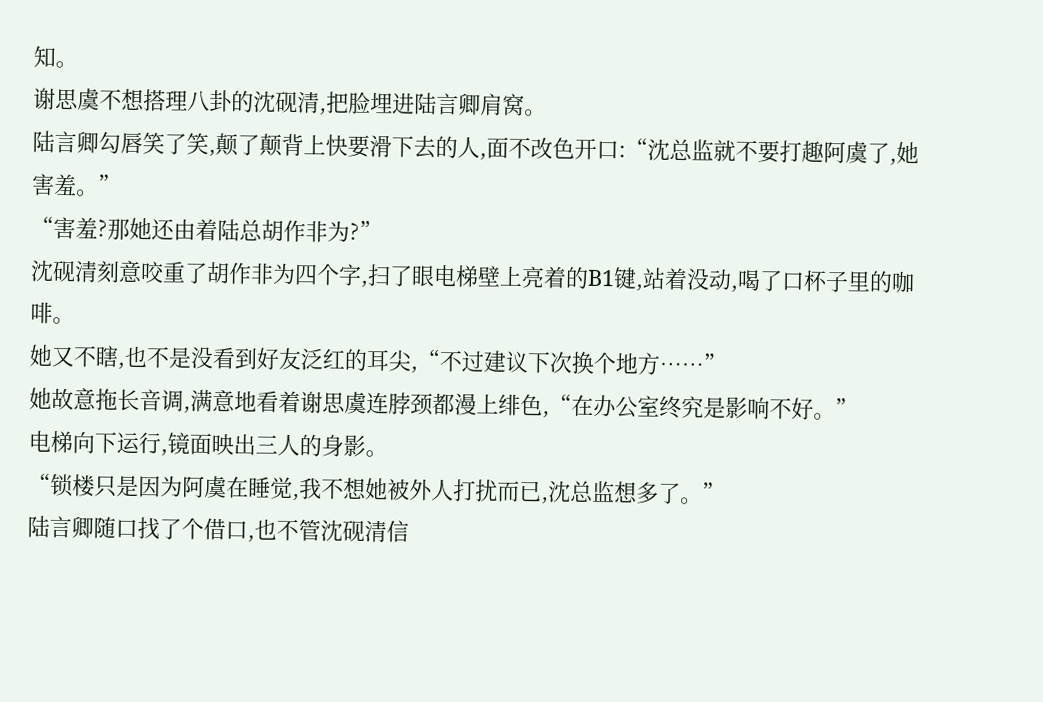知。
谢思虞不想搭理八卦的沈砚清,把脸埋进陆言卿肩窝。
陆言卿勾唇笑了笑,颠了颠背上快要滑下去的人,面不改色开口:“沈总监就不要打趣阿虞了,她害羞。”
“害羞?那她还由着陆总胡作非为?”
沈砚清刻意咬重了胡作非为四个字,扫了眼电梯壁上亮着的B1键,站着没动,喝了口杯子里的咖啡。
她又不瞎,也不是没看到好友泛红的耳尖,“不过建议下次换个地方……”
她故意拖长音调,满意地看着谢思虞连脖颈都漫上绯色,“在办公室终究是影响不好。”
电梯向下运行,镜面映出三人的身影。
“锁楼只是因为阿虞在睡觉,我不想她被外人打扰而已,沈总监想多了。”
陆言卿随口找了个借口,也不管沈砚清信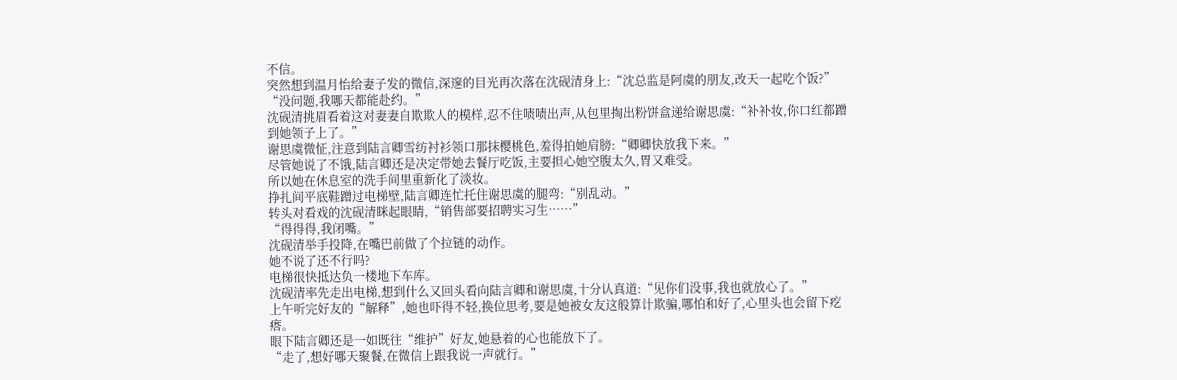不信。
突然想到温月怡给妻子发的微信,深邃的目光再次落在沈砚清身上:“沈总监是阿虞的朋友,改天一起吃个饭?”
“没问题,我哪天都能赴约。”
沈砚清挑眉看着这对妻妻自欺欺人的模样,忍不住啧啧出声,从包里掏出粉饼盒递给谢思虞:“补补妆,你口红都蹭到她领子上了。”
谢思虞微怔,注意到陆言卿雪纺衬衫领口那抹樱桃色,羞得拍她肩膀:“卿卿快放我下来。”
尽管她说了不饿,陆言卿还是决定带她去餐厅吃饭,主要担心她空腹太久,胃又难受。
所以她在休息室的洗手间里重新化了淡妆。
挣扎间平底鞋蹭过电梯壁,陆言卿连忙托住谢思虞的腿弯:“别乱动。”
转头对看戏的沈砚清眯起眼睛,“销售部要招聘实习生……”
“得得得,我闭嘴。”
沈砚清举手投降,在嘴巴前做了个拉链的动作。
她不说了还不行吗?
电梯很快抵达负一楼地下车库。
沈砚清率先走出电梯,想到什么又回头看向陆言卿和谢思虞,十分认真道:“见你们没事,我也就放心了。”
上午听完好友的“解释”,她也吓得不轻,换位思考,要是她被女友这般算计欺骗,哪怕和好了,心里头也会留下疙瘩。
眼下陆言卿还是一如既往“维护”好友,她悬着的心也能放下了。
“走了,想好哪天聚餐,在微信上跟我说一声就行。”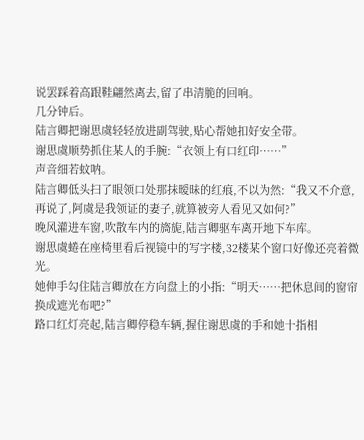说罢踩着高跟鞋翩然离去,留了串清脆的回响。
几分钟后。
陆言卿把谢思虞轻轻放进副驾驶,贴心帮她扣好安全带。
谢思虞顺势抓住某人的手腕:“衣领上有口红印……”
声音细若蚊呐。
陆言卿低头扫了眼领口处那抹暧昧的红痕,不以为然:“我又不介意,再说了,阿虞是我领证的妻子,就算被旁人看见又如何?”
晚风灌进车窗,吹散车内的旖旎,陆言卿驱车离开地下车库。
谢思虞蜷在座椅里看后视镜中的写字楼,32楼某个窗口好像还亮着微光。
她伸手勾住陆言卿放在方向盘上的小指:“明天……把休息间的窗帘换成遮光布吧?”
路口红灯亮起,陆言卿停稳车辆,握住谢思虞的手和她十指相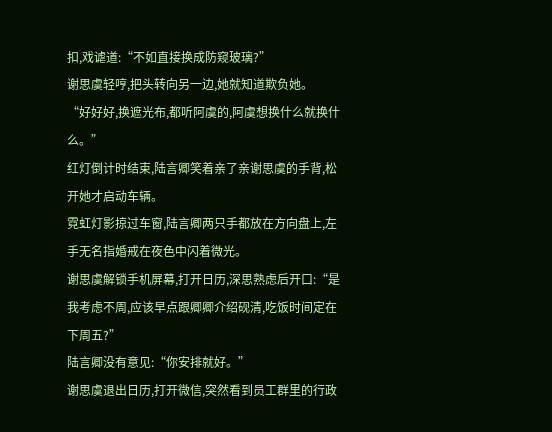扣,戏谑道:“不如直接换成防窥玻璃?”
谢思虞轻哼,把头转向另一边,她就知道欺负她。
“好好好,换遮光布,都听阿虞的,阿虞想换什么就换什么。”
红灯倒计时结束,陆言卿笑着亲了亲谢思虞的手背,松开她才启动车辆。
霓虹灯影掠过车窗,陆言卿两只手都放在方向盘上,左手无名指婚戒在夜色中闪着微光。
谢思虞解锁手机屏幕,打开日历,深思熟虑后开口:“是我考虑不周,应该早点跟卿卿介绍砚清,吃饭时间定在下周五?”
陆言卿没有意见:“你安排就好。”
谢思虞退出日历,打开微信,突然看到员工群里的行政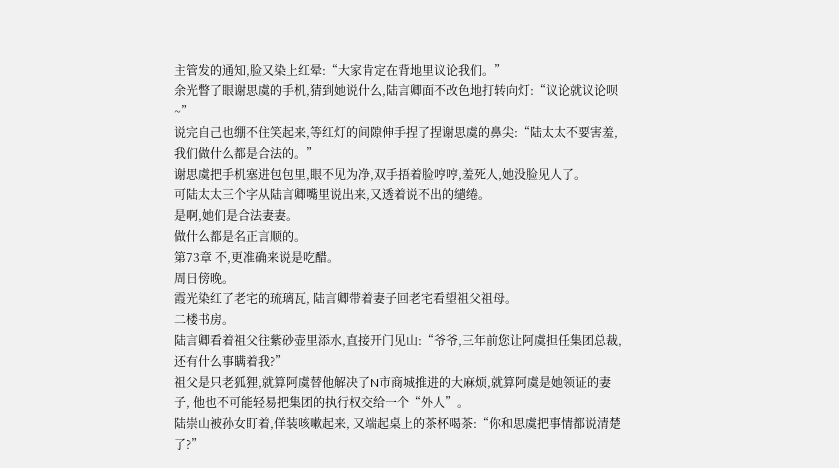主管发的通知,脸又染上红晕:“大家肯定在背地里议论我们。”
余光瞥了眼谢思虞的手机,猜到她说什么,陆言卿面不改色地打转向灯:“议论就议论呗~”
说完自己也绷不住笑起来,等红灯的间隙伸手捏了捏谢思虞的鼻尖:“陆太太不要害羞,我们做什么都是合法的。”
谢思虞把手机塞进包包里,眼不见为净,双手捂着脸哼哼,羞死人,她没脸见人了。
可陆太太三个字从陆言卿嘴里说出来,又透着说不出的缱绻。
是啊,她们是合法妻妻。
做什么都是名正言顺的。
第73章 不,更准确来说是吃醋。
周日傍晚。
霞光染红了老宅的琉璃瓦, 陆言卿带着妻子回老宅看望祖父祖母。
二楼书房。
陆言卿看着祖父往紫砂壶里添水,直接开门见山:“爷爷,三年前您让阿虞担任集团总裁, 还有什么事瞒着我?”
祖父是只老狐狸,就算阿虞替他解决了N市商城推进的大麻烦,就算阿虞是她领证的妻子, 他也不可能轻易把集团的执行权交给一个“外人”。
陆崇山被孙女盯着,佯装咳嗽起来, 又端起桌上的茶杯喝茶:“你和思虞把事情都说清楚了?”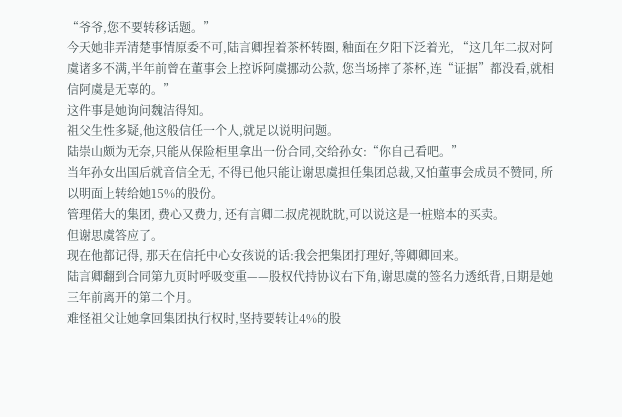“爷爷,您不要转移话题。”
今天她非弄清楚事情原委不可,陆言卿捏着茶杯转圈, 釉面在夕阳下泛着光, “这几年二叔对阿虞诸多不满,半年前曾在董事会上控诉阿虞挪动公款, 您当场摔了茶杯,连“证据”都没看,就相信阿虞是无辜的。”
这件事是她询问魏洁得知。
祖父生性多疑,他这般信任一个人,就足以说明问题。
陆崇山颇为无奈,只能从保险柜里拿出一份合同,交给孙女:“你自己看吧。”
当年孙女出国后就音信全无, 不得已他只能让谢思虞担任集团总裁,又怕董事会成员不赞同, 所以明面上转给她15%的股份。
管理偌大的集团, 费心又费力, 还有言卿二叔虎视眈眈,可以说这是一桩赔本的买卖。
但谢思虞答应了。
现在他都记得, 那天在信托中心女孩说的话:我会把集团打理好,等卿卿回来。
陆言卿翻到合同第九页时呼吸变重——股权代持协议右下角,谢思虞的签名力透纸背,日期是她三年前离开的第二个月。
难怪祖父让她拿回集团执行权时,坚持要转让4%的股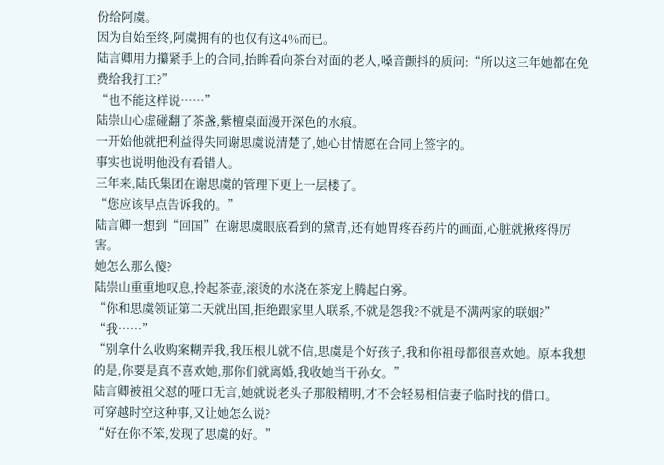份给阿虞。
因为自始至终,阿虞拥有的也仅有这4%而已。
陆言卿用力攥紧手上的合同,抬眸看向茶台对面的老人,嗓音颤抖的质问:“所以这三年她都在免费给我打工?”
“也不能这样说……”
陆崇山心虚碰翻了茶盏,紫檀桌面漫开深色的水痕。
一开始他就把利益得失同谢思虞说清楚了,她心甘情愿在合同上签字的。
事实也说明他没有看错人。
三年来,陆氏集团在谢思虞的管理下更上一层楼了。
“您应该早点告诉我的。”
陆言卿一想到“回国”在谢思虞眼底看到的黛青,还有她胃疼吞药片的画面,心脏就揪疼得厉害。
她怎么那么傻?
陆崇山重重地叹息,拎起茶壶,滚烫的水浇在茶宠上腾起白雾。
“你和思虞领证第二天就出国,拒绝跟家里人联系,不就是怨我?不就是不满两家的联姻?”
“我……”
“别拿什么收购案糊弄我,我压根儿就不信,思虞是个好孩子,我和你祖母都很喜欢她。原本我想的是,你要是真不喜欢她,那你们就离婚,我收她当干孙女。”
陆言卿被祖父怼的哑口无言,她就说老头子那般精明,才不会轻易相信妻子临时找的借口。
可穿越时空这种事,又让她怎么说?
“好在你不笨,发现了思虞的好。”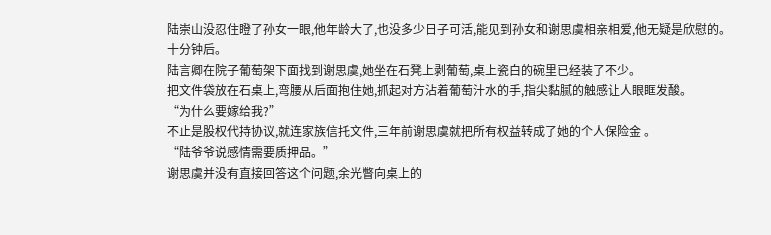陆崇山没忍住瞪了孙女一眼,他年龄大了,也没多少日子可活,能见到孙女和谢思虞相亲相爱,他无疑是欣慰的。
十分钟后。
陆言卿在院子葡萄架下面找到谢思虞,她坐在石凳上剥葡萄,桌上瓷白的碗里已经装了不少。
把文件袋放在石桌上,弯腰从后面抱住她,抓起对方沾着葡萄汁水的手,指尖黏腻的触感让人眼眶发酸。
“为什么要嫁给我?”
不止是股权代持协议,就连家族信托文件,三年前谢思虞就把所有权益转成了她的个人保险金 。
“陆爷爷说感情需要质押品。”
谢思虞并没有直接回答这个问题,余光瞥向桌上的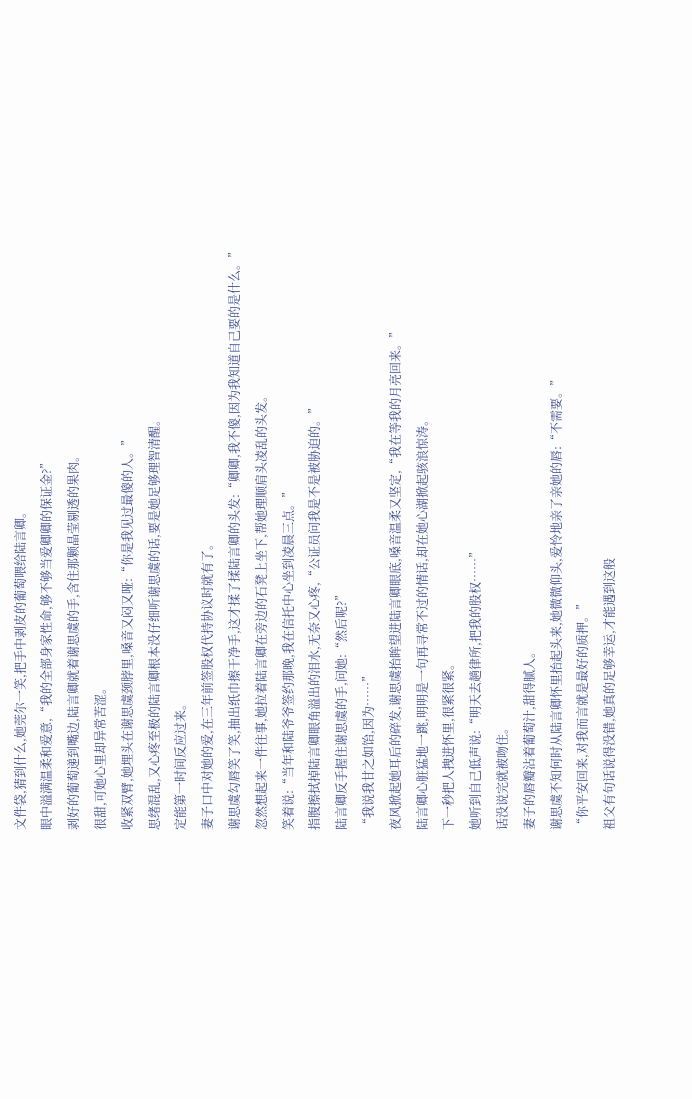文件袋,猜到什么,她莞尔一笑,把手中剥皮的葡萄喂给陆言卿。
眼中溢满温柔和爱意,“我的全部身家性命,够不够当爱卿卿的保证金?”
剥好的葡萄递到嘴边,陆言卿就着谢思虞的手,含住那颗晶莹剔透的果肉。
很甜,可她心里却异常苦涩。
收紧双臂,她埋头在谢思虞颈脖里,嗓音又闷又哑:“你是我见过最傻的人。”
思绪混乱,又心疼至极的陆言卿根本没仔细听谢思虞的话,要是她足够理智清醒。
定能第一时间反应过来。
妻子口中对她的爱,在三年前签股权代持协议时就有了。
谢思虞勾唇笑了笑,抽出纸巾擦干净手,这才揉了揉陆言卿的头发:“卿卿,我不傻,因为我知道自己要的是什么。”
忽然想起来一件往事,她拉着陆言卿在旁边的石凳上坐下,帮她理顺肩头凌乱的头发。
笑着说:“当年和陆爷爷签约那晚,我在信托中心坐到凌晨三点。”
指腹擦拭掉陆言卿眼角溢出的泪水,无奈又心疼,“公证员问我是不是被胁迫的。”
陆言卿反手握住谢思虞的手,问她:“然后呢?”
“我说我甘之如饴,因为……”
夜风掀起她耳后的碎发,谢思虞抬眸望进陆言卿眼底,嗓音温柔又坚定,“我在等我的月亮回来。”
陆言卿心脏猛地一跳,明明是一句再寻常不过的情话,却在她心湖掀起骇浪惊涛。
下一秒把人拽进怀里,很紧很紧。
她听到自己低声说:“明天去趟律所,把我的股权……”
话没说完就被吻住。
妻子的唇瓣沾着葡萄汁,甜得腻人。
谢思虞不知何时从陆言卿怀里抬起头来,她微微仰头,爱怜地亲了亲她的唇:“不需要。”
“你平安回来,对我而言就是最好的质押。”
祖父有句话说得没错,她真的足够幸运,才能遇到这般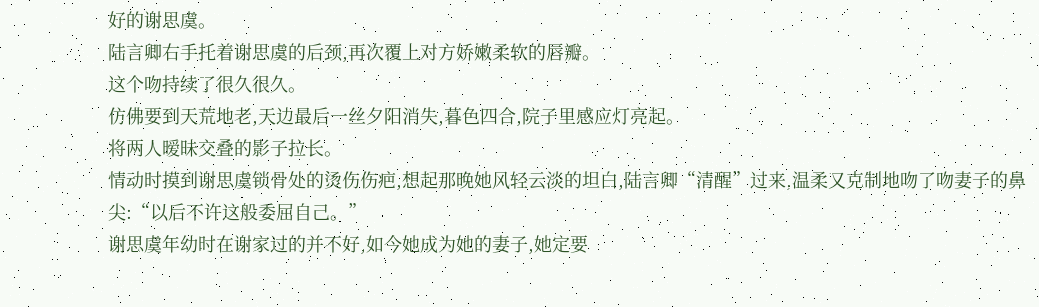好的谢思虞。
陆言卿右手托着谢思虞的后颈,再次覆上对方娇嫩柔软的唇瓣。
这个吻持续了很久很久。
仿佛要到天荒地老,天边最后一丝夕阳消失,暮色四合,院子里感应灯亮起。
将两人暧昧交叠的影子拉长。
情动时摸到谢思虞锁骨处的烫伤伤疤,想起那晚她风轻云淡的坦白,陆言卿“清醒”过来,温柔又克制地吻了吻妻子的鼻尖:“以后不许这般委屈自己。”
谢思虞年幼时在谢家过的并不好,如今她成为她的妻子,她定要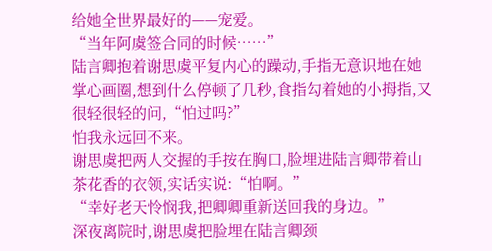给她全世界最好的——宠爱。
“当年阿虞签合同的时候……”
陆言卿抱着谢思虞平复内心的躁动,手指无意识地在她掌心画圈,想到什么停顿了几秒,食指勾着她的小拇指,又很轻很轻的问,“怕过吗?”
怕我永远回不来。
谢思虞把两人交握的手按在胸口,脸埋进陆言卿带着山茶花香的衣领,实话实说:“怕啊。”
“幸好老天怜悯我,把卿卿重新送回我的身边。”
深夜离院时,谢思虞把脸埋在陆言卿颈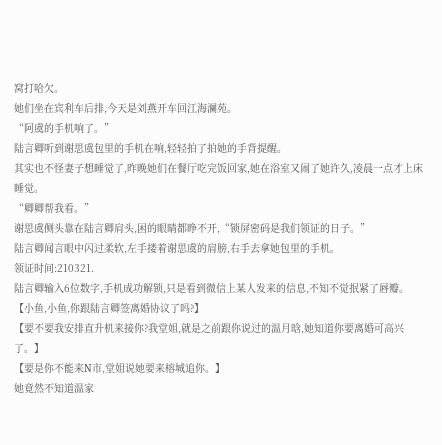窝打哈欠。
她们坐在宾利车后排,今天是刘燕开车回江海澜苑。
“阿虞的手机响了。”
陆言卿听到谢思虞包里的手机在响,轻轻拍了拍她的手背提醒。
其实也不怪妻子想睡觉了,昨晚她们在餐厅吃完饭回家,她在浴室又闹了她许久,凌晨一点才上床睡觉。
“卿卿帮我看。”
谢思虞侧头靠在陆言卿肩头,困的眼睛都睁不开,“锁屏密码是我们领证的日子。”
陆言卿闻言眼中闪过柔软,左手搂着谢思虞的肩膀,右手去拿她包里的手机。
领证时间:210321.
陆言卿输入6位数字,手机成功解锁,只是看到微信上某人发来的信息,不知不觉抿紧了唇瓣。
【小鱼,小鱼,你跟陆言卿签离婚协议了吗?】
【要不要我安排直升机来接你?我堂姐,就是之前跟你说过的温月晗,她知道你要离婚可高兴了。】
【要是你不能来N市,堂姐说她要来榕城追你。】
她竟然不知道温家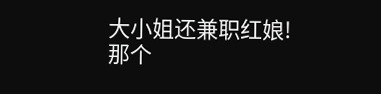大小姐还兼职红娘!
那个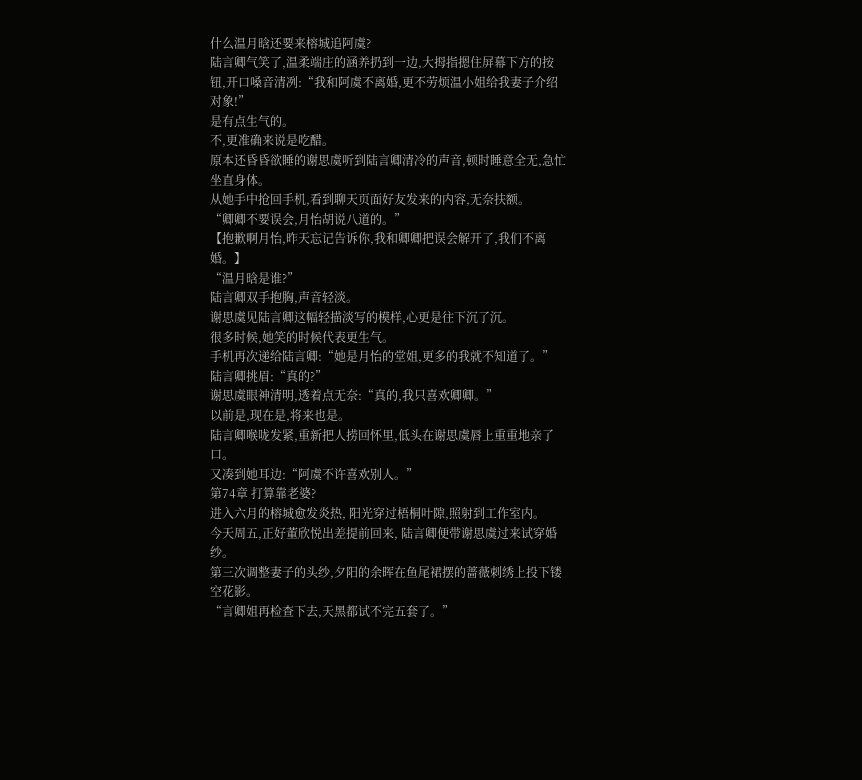什么温月晗还要来榕城追阿虞?
陆言卿气笑了,温柔端庄的涵养扔到一边,大拇指摁住屏幕下方的按钮,开口嗓音清冽:“我和阿虞不离婚,更不劳烦温小姐给我妻子介绍对象!”
是有点生气的。
不,更准确来说是吃醋。
原本还昏昏欲睡的谢思虞听到陆言卿清冷的声音,顿时睡意全无,急忙坐直身体。
从她手中抢回手机,看到聊天页面好友发来的内容,无奈扶额。
“卿卿不要误会,月怡胡说八道的。”
【抱歉啊月怡,昨天忘记告诉你,我和卿卿把误会解开了,我们不离婚。】
“温月晗是谁?”
陆言卿双手抱胸,声音轻淡。
谢思虞见陆言卿这幅轻描淡写的模样,心更是往下沉了沉。
很多时候,她笑的时候代表更生气。
手机再次递给陆言卿:“她是月怡的堂姐,更多的我就不知道了。”
陆言卿挑眉:“真的?”
谢思虞眼神清明,透着点无奈:“真的,我只喜欢卿卿。”
以前是,现在是,将来也是。
陆言卿喉咙发紧,重新把人捞回怀里,低头在谢思虞唇上重重地亲了口。
又凑到她耳边:“阿虞不许喜欢别人。”
第74章 打算靠老婆?
进入六月的榕城愈发炎热, 阳光穿过梧桐叶隙,照射到工作室内。
今天周五,正好董欣悦出差提前回来, 陆言卿便带谢思虞过来试穿婚纱。
第三次调整妻子的头纱,夕阳的余晖在鱼尾裙摆的蔷薇刺绣上投下镂空花影。
“言卿姐再检查下去,天黑都试不完五套了。”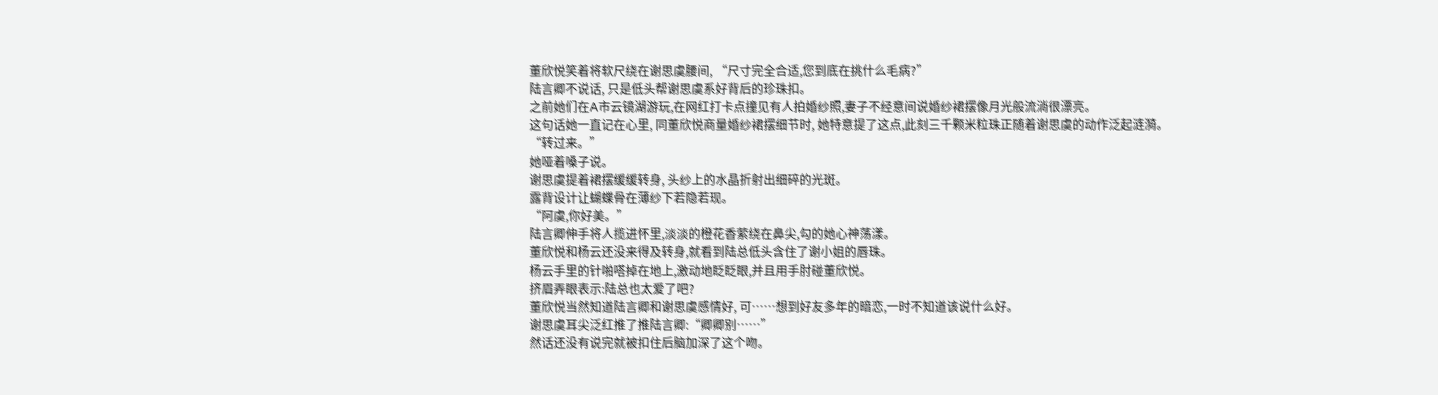董欣悦笑着将软尺绕在谢思虞腰间, “尺寸完全合适,您到底在挑什么毛病?”
陆言卿不说话, 只是低头帮谢思虞系好背后的珍珠扣。
之前她们在A市云镜湖游玩,在网红打卡点撞见有人拍婚纱照,妻子不经意间说婚纱裙摆像月光般流淌很漂亮。
这句话她一直记在心里, 同董欣悦商量婚纱裙摆细节时, 她特意提了这点,此刻三千颗米粒珠正随着谢思虞的动作泛起涟漪。
“转过来。”
她哑着嗓子说。
谢思虞提着裙摆缓缓转身, 头纱上的水晶折射出细碎的光斑。
露背设计让蝴蝶骨在薄纱下若隐若现。
“阿虞,你好美。”
陆言卿伸手将人揽进怀里,淡淡的橙花香萦绕在鼻尖,勾的她心神荡漾。
董欣悦和杨云还没来得及转身,就看到陆总低头含住了谢小姐的唇珠。
杨云手里的针啪嗒掉在地上,激动地眨眨眼,并且用手肘碰董欣悦。
挤眉弄眼表示:陆总也太爱了吧?
董欣悦当然知道陆言卿和谢思虞感情好, 可……想到好友多年的暗恋,一时不知道该说什么好。
谢思虞耳尖泛红推了推陆言卿:“卿卿别……”
然话还没有说完就被扣住后脑加深了这个吻。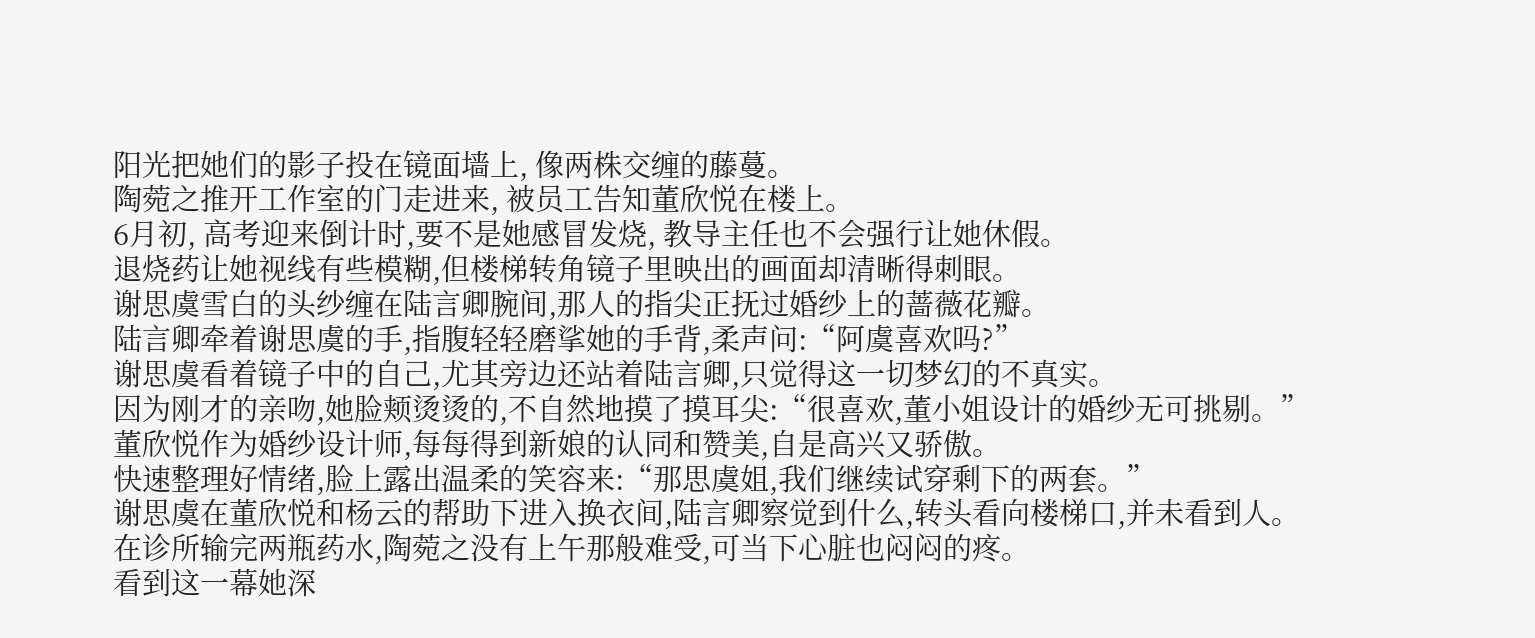阳光把她们的影子投在镜面墙上, 像两株交缠的藤蔓。
陶菀之推开工作室的门走进来, 被员工告知董欣悦在楼上。
6月初, 高考迎来倒计时,要不是她感冒发烧, 教导主任也不会强行让她休假。
退烧药让她视线有些模糊,但楼梯转角镜子里映出的画面却清晰得刺眼。
谢思虞雪白的头纱缠在陆言卿腕间,那人的指尖正抚过婚纱上的蔷薇花瓣。
陆言卿牵着谢思虞的手,指腹轻轻磨挲她的手背,柔声问:“阿虞喜欢吗?”
谢思虞看着镜子中的自己,尤其旁边还站着陆言卿,只觉得这一切梦幻的不真实。
因为刚才的亲吻,她脸颊烫烫的,不自然地摸了摸耳尖:“很喜欢,董小姐设计的婚纱无可挑剔。”
董欣悦作为婚纱设计师,每每得到新娘的认同和赞美,自是高兴又骄傲。
快速整理好情绪,脸上露出温柔的笑容来:“那思虞姐,我们继续试穿剩下的两套。”
谢思虞在董欣悦和杨云的帮助下进入换衣间,陆言卿察觉到什么,转头看向楼梯口,并未看到人。
在诊所输完两瓶药水,陶菀之没有上午那般难受,可当下心脏也闷闷的疼。
看到这一幕她深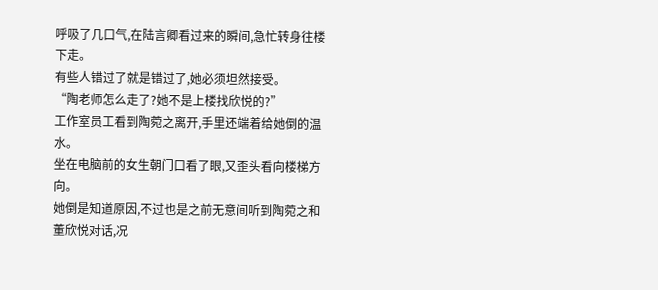呼吸了几口气,在陆言卿看过来的瞬间,急忙转身往楼下走。
有些人错过了就是错过了,她必须坦然接受。
“陶老师怎么走了?她不是上楼找欣悦的?”
工作室员工看到陶菀之离开,手里还端着给她倒的温水。
坐在电脑前的女生朝门口看了眼,又歪头看向楼梯方向。
她倒是知道原因,不过也是之前无意间听到陶菀之和董欣悦对话,况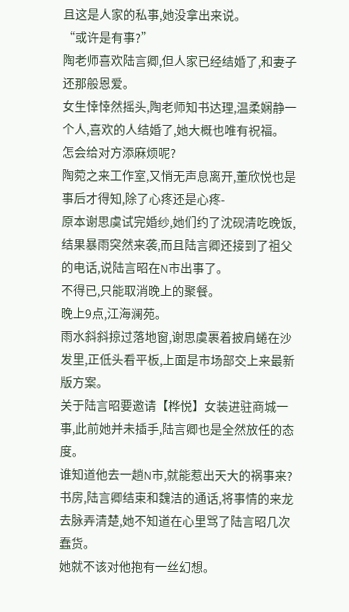且这是人家的私事,她没拿出来说。
“或许是有事?”
陶老师喜欢陆言卿,但人家已经结婚了,和妻子还那般恩爱。
女生悻悻然摇头,陶老师知书达理,温柔娴静一个人,喜欢的人结婚了,她大概也唯有祝福。
怎会给对方添麻烦呢?
陶菀之来工作室,又悄无声息离开,董欣悦也是事后才得知,除了心疼还是心疼-
原本谢思虞试完婚纱,她们约了沈砚清吃晚饭,结果暴雨突然来袭,而且陆言卿还接到了祖父的电话,说陆言昭在N市出事了。
不得已,只能取消晚上的聚餐。
晚上9点,江海澜苑。
雨水斜斜掠过落地窗,谢思虞裹着披肩蜷在沙发里,正低头看平板,上面是市场部交上来最新版方案。
关于陆言昭要邀请【桦悦】女装进驻商城一事,此前她并未插手,陆言卿也是全然放任的态度。
谁知道他去一趟N市,就能惹出天大的祸事来?
书房,陆言卿结束和魏洁的通话,将事情的来龙去脉弄清楚,她不知道在心里骂了陆言昭几次蠢货。
她就不该对他抱有一丝幻想。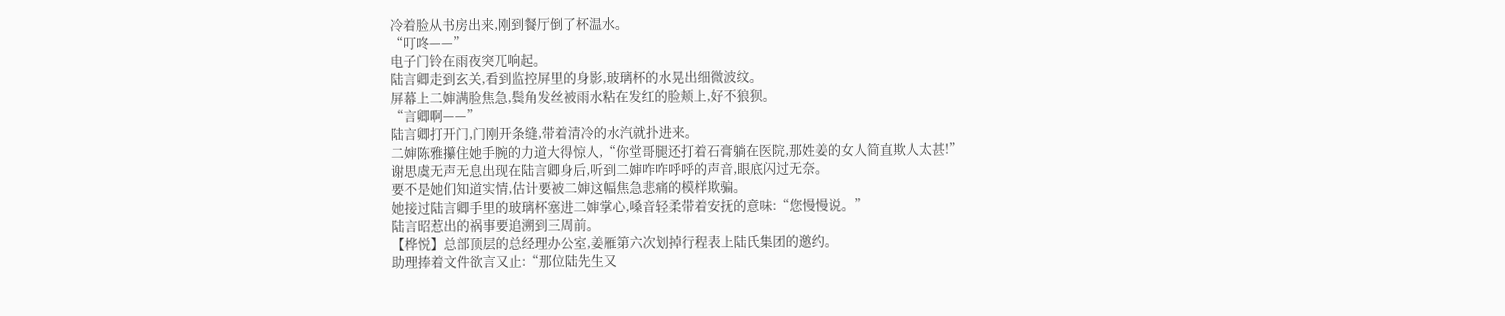冷着脸从书房出来,刚到餐厅倒了杯温水。
“叮咚——”
电子门铃在雨夜突兀响起。
陆言卿走到玄关,看到监控屏里的身影,玻璃杯的水晃出细微波纹。
屏幕上二婶满脸焦急,鬓角发丝被雨水粘在发红的脸颊上,好不狼狈。
“言卿啊——”
陆言卿打开门,门刚开条缝,带着清冷的水汽就扑进来。
二婶陈雅攥住她手腕的力道大得惊人,“你堂哥腿还打着石膏躺在医院,那姓姜的女人简直欺人太甚!”
谢思虞无声无息出现在陆言卿身后,听到二婶咋咋呼呼的声音,眼底闪过无奈。
要不是她们知道实情,估计要被二婶这幅焦急悲痛的模样欺骗。
她接过陆言卿手里的玻璃杯塞进二婶掌心,嗓音轻柔带着安抚的意味:“您慢慢说。”
陆言昭惹出的祸事要追溯到三周前。
【桦悦】总部顶层的总经理办公室,姜雁第六次划掉行程表上陆氏集团的邀约。
助理捧着文件欲言又止:“那位陆先生又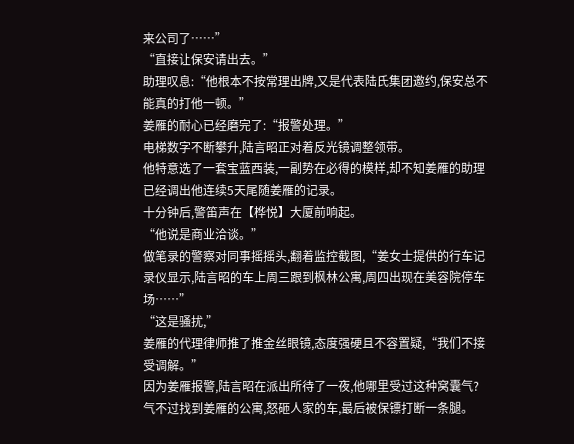来公司了……”
“直接让保安请出去。”
助理叹息:“他根本不按常理出牌,又是代表陆氏集团邀约,保安总不能真的打他一顿。”
姜雁的耐心已经磨完了:“报警处理。”
电梯数字不断攀升,陆言昭正对着反光镜调整领带。
他特意选了一套宝蓝西装,一副势在必得的模样,却不知姜雁的助理已经调出他连续5天尾随姜雁的记录。
十分钟后,警笛声在【桦悦】大厦前响起。
“他说是商业洽谈。”
做笔录的警察对同事摇摇头,翻着监控截图,“姜女士提供的行车记录仪显示,陆言昭的车上周三跟到枫林公寓,周四出现在美容院停车场……”
“这是骚扰,”
姜雁的代理律师推了推金丝眼镜,态度强硬且不容置疑,“我们不接受调解。”
因为姜雁报警,陆言昭在派出所待了一夜,他哪里受过这种窝囊气?
气不过找到姜雁的公寓,怒砸人家的车,最后被保镖打断一条腿。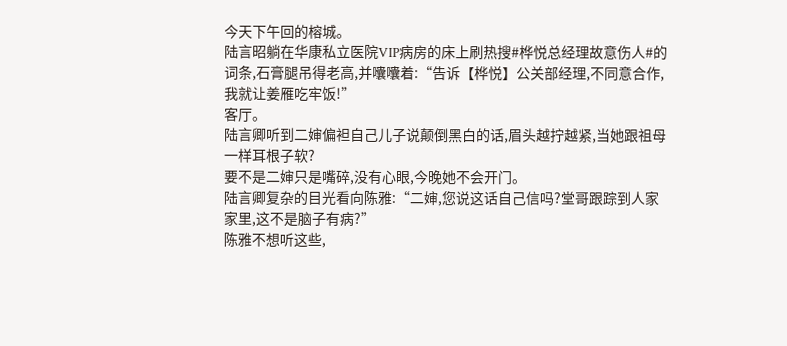今天下午回的榕城。
陆言昭躺在华康私立医院VIP病房的床上刷热搜#桦悦总经理故意伤人#的词条,石膏腿吊得老高,并囔囔着:“告诉【桦悦】公关部经理,不同意合作,我就让姜雁吃牢饭!”
客厅。
陆言卿听到二婶偏袒自己儿子说颠倒黑白的话,眉头越拧越紧,当她跟祖母一样耳根子软?
要不是二婶只是嘴碎,没有心眼,今晚她不会开门。
陆言卿复杂的目光看向陈雅:“二婶,您说这话自己信吗?堂哥跟踪到人家家里,这不是脑子有病?”
陈雅不想听这些,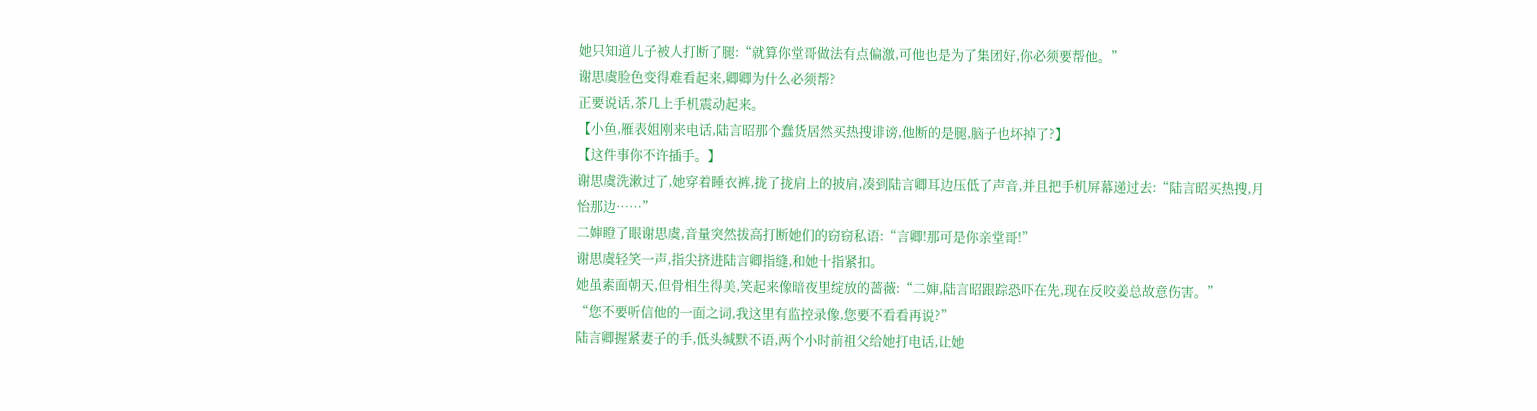她只知道儿子被人打断了腿:“就算你堂哥做法有点偏激,可他也是为了集团好,你必须要帮他。”
谢思虞脸色变得难看起来,卿卿为什么必须帮?
正要说话,茶几上手机震动起来。
【小鱼,雁表姐刚来电话,陆言昭那个蠢货居然买热搜诽谤,他断的是腿,脑子也坏掉了?】
【这件事你不许插手。】
谢思虞洗漱过了,她穿着睡衣裤,拢了拢肩上的披肩,凑到陆言卿耳边压低了声音,并且把手机屏幕递过去:“陆言昭买热搜,月怡那边……”
二婶瞪了眼谢思虞,音量突然拔高打断她们的窃窃私语:“言卿!那可是你亲堂哥!”
谢思虞轻笑一声,指尖挤进陆言卿指缝,和她十指紧扣。
她虽素面朝天,但骨相生得美,笑起来像暗夜里绽放的蔷薇:“二婶,陆言昭跟踪恐吓在先,现在反咬姜总故意伤害。”
“您不要听信他的一面之词,我这里有监控录像,您要不看看再说?”
陆言卿握紧妻子的手,低头缄默不语,两个小时前祖父给她打电话,让她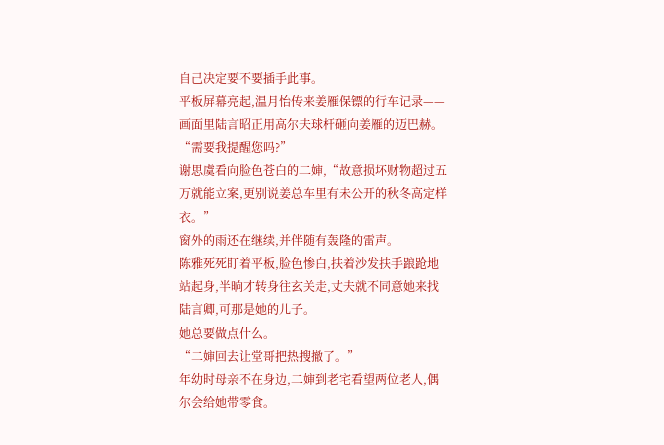自己决定要不要插手此事。
平板屏幕亮起,温月怡传来姜雁保镖的行车记录——画面里陆言昭正用高尔夫球杆砸向姜雁的迈巴赫。
“需要我提醒您吗?”
谢思虞看向脸色苍白的二婶,“故意损坏财物超过五万就能立案,更别说姜总车里有未公开的秋冬高定样衣。”
窗外的雨还在继续,并伴随有轰隆的雷声。
陈雅死死盯着平板,脸色惨白,扶着沙发扶手踉跄地站起身,半晌才转身往玄关走,丈夫就不同意她来找陆言卿,可那是她的儿子。
她总要做点什么。
“二婶回去让堂哥把热搜撤了。”
年幼时母亲不在身边,二婶到老宅看望两位老人,偶尔会给她带零食。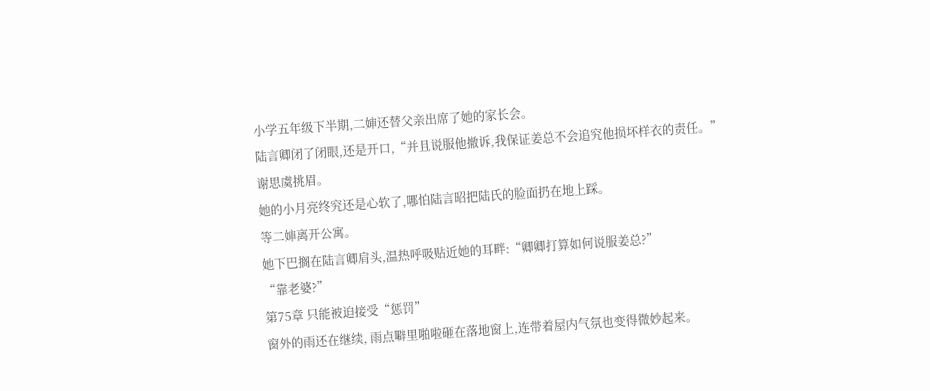小学五年级下半期,二婶还替父亲出席了她的家长会。
陆言卿闭了闭眼,还是开口,“并且说服他撤诉,我保证姜总不会追究他损坏样衣的责任。”
谢思虞挑眉。
她的小月亮终究还是心软了,哪怕陆言昭把陆氏的脸面扔在地上踩。
等二婶离开公寓。
她下巴搁在陆言卿肩头,温热呼吸贴近她的耳畔:“卿卿打算如何说服姜总?”
“靠老婆?”
第75章 只能被迫接受“惩罚”
窗外的雨还在继续, 雨点噼里啪啦砸在落地窗上,连带着屋内气氛也变得微妙起来。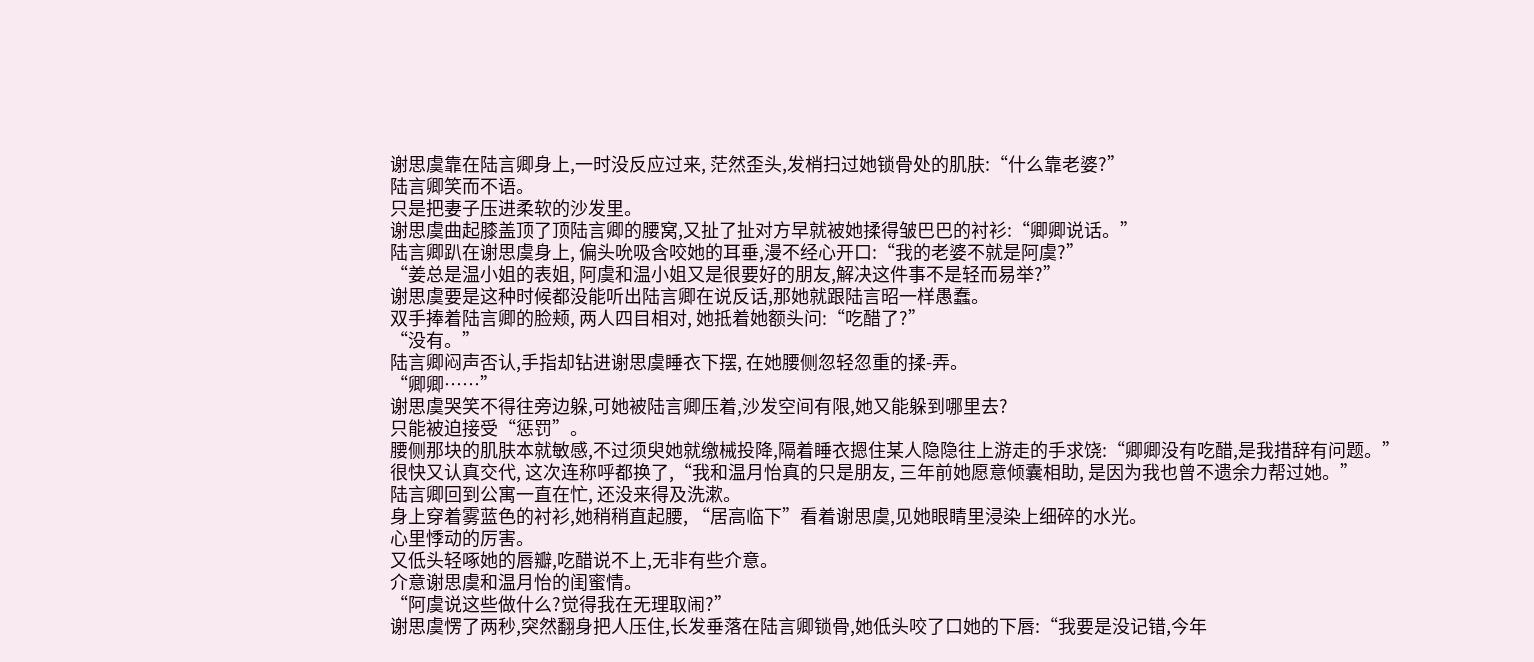谢思虞靠在陆言卿身上,一时没反应过来, 茫然歪头,发梢扫过她锁骨处的肌肤:“什么靠老婆?”
陆言卿笑而不语。
只是把妻子压进柔软的沙发里。
谢思虞曲起膝盖顶了顶陆言卿的腰窝,又扯了扯对方早就被她揉得皱巴巴的衬衫:“卿卿说话。”
陆言卿趴在谢思虞身上, 偏头吮吸含咬她的耳垂,漫不经心开口:“我的老婆不就是阿虞?”
“姜总是温小姐的表姐, 阿虞和温小姐又是很要好的朋友,解决这件事不是轻而易举?”
谢思虞要是这种时候都没能听出陆言卿在说反话,那她就跟陆言昭一样愚蠢。
双手捧着陆言卿的脸颊, 两人四目相对, 她抵着她额头问:“吃醋了?”
“没有。”
陆言卿闷声否认,手指却钻进谢思虞睡衣下摆, 在她腰侧忽轻忽重的揉-弄。
“卿卿……”
谢思虞哭笑不得往旁边躲,可她被陆言卿压着,沙发空间有限,她又能躲到哪里去?
只能被迫接受“惩罚”。
腰侧那块的肌肤本就敏感,不过须臾她就缴械投降,隔着睡衣摁住某人隐隐往上游走的手求饶:“卿卿没有吃醋,是我措辞有问题。”
很快又认真交代, 这次连称呼都换了,“我和温月怡真的只是朋友, 三年前她愿意倾囊相助, 是因为我也曾不遗余力帮过她。”
陆言卿回到公寓一直在忙, 还没来得及洗漱。
身上穿着雾蓝色的衬衫,她稍稍直起腰, “居高临下”看着谢思虞,见她眼睛里浸染上细碎的水光。
心里悸动的厉害。
又低头轻啄她的唇瓣,吃醋说不上,无非有些介意。
介意谢思虞和温月怡的闺蜜情。
“阿虞说这些做什么?觉得我在无理取闹?”
谢思虞愣了两秒,突然翻身把人压住,长发垂落在陆言卿锁骨,她低头咬了口她的下唇:“我要是没记错,今年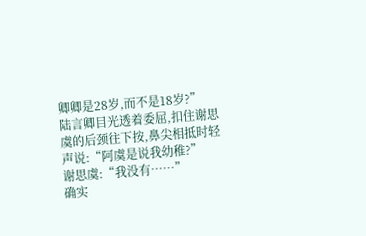卿卿是28岁,而不是18岁?”
陆言卿目光透着委屈,扣住谢思虞的后颈往下按,鼻尖相抵时轻声说:“阿虞是说我幼稚?”
谢思虞:“我没有……”
确实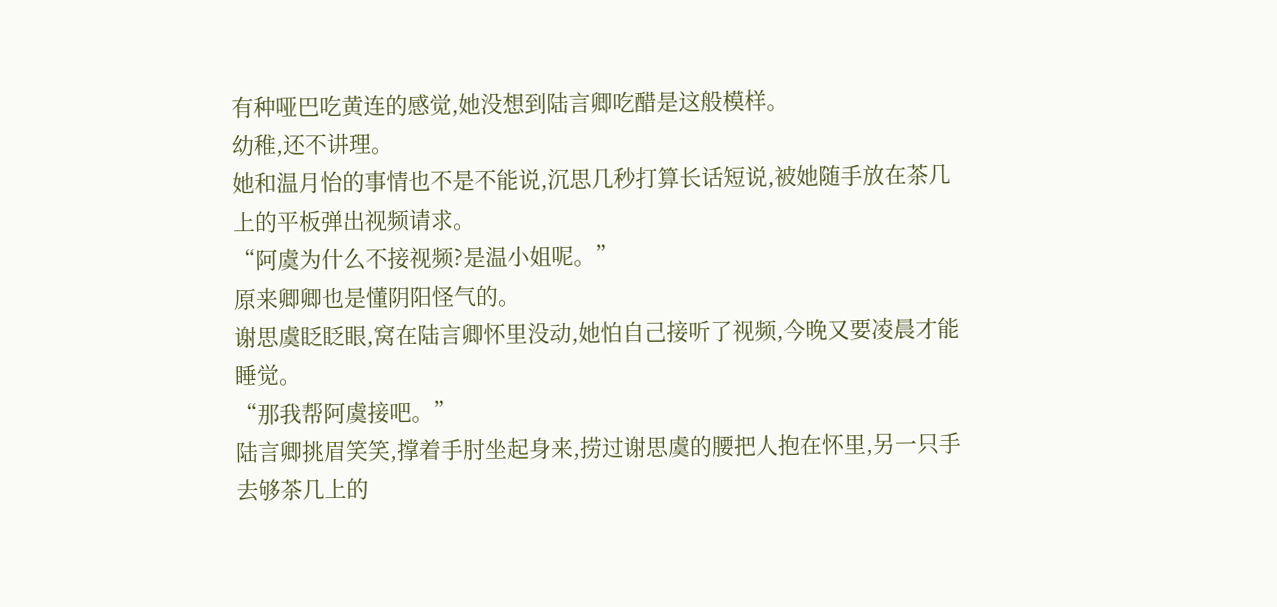有种哑巴吃黄连的感觉,她没想到陆言卿吃醋是这般模样。
幼稚,还不讲理。
她和温月怡的事情也不是不能说,沉思几秒打算长话短说,被她随手放在茶几上的平板弹出视频请求。
“阿虞为什么不接视频?是温小姐呢。”
原来卿卿也是懂阴阳怪气的。
谢思虞眨眨眼,窝在陆言卿怀里没动,她怕自己接听了视频,今晚又要凌晨才能睡觉。
“那我帮阿虞接吧。”
陆言卿挑眉笑笑,撑着手肘坐起身来,捞过谢思虞的腰把人抱在怀里,另一只手去够茶几上的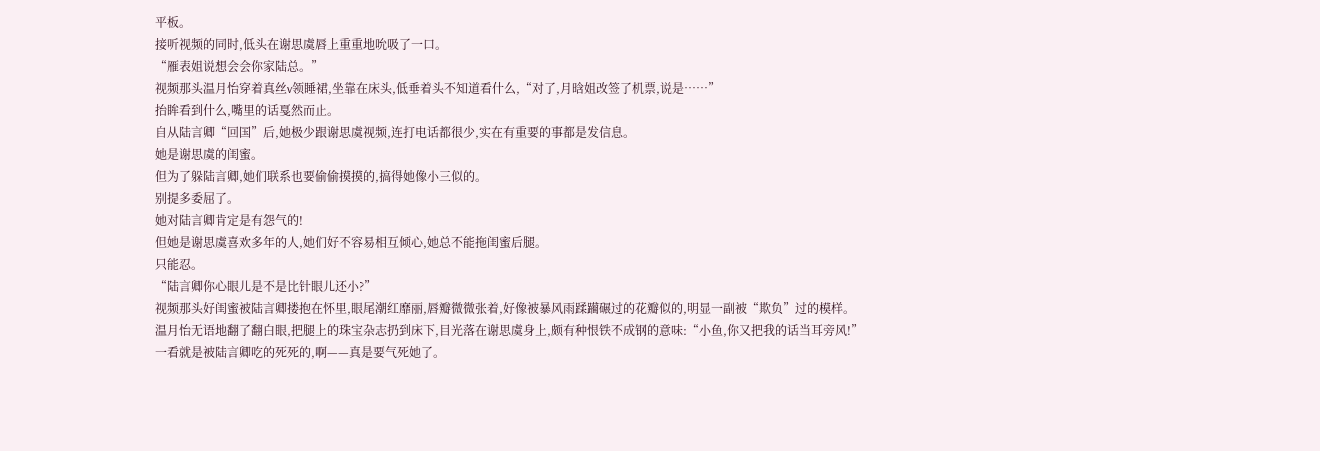平板。
接听视频的同时,低头在谢思虞唇上重重地吮吸了一口。
“雁表姐说想会会你家陆总。”
视频那头温月怡穿着真丝v领睡裙,坐靠在床头,低垂着头不知道看什么,“对了,月晗姐改签了机票,说是……”
抬眸看到什么,嘴里的话戛然而止。
自从陆言卿“回国”后,她极少跟谢思虞视频,连打电话都很少,实在有重要的事都是发信息。
她是谢思虞的闺蜜。
但为了躲陆言卿,她们联系也要偷偷摸摸的,搞得她像小三似的。
别提多委屈了。
她对陆言卿肯定是有怨气的!
但她是谢思虞喜欢多年的人,她们好不容易相互倾心,她总不能拖闺蜜后腿。
只能忍。
“陆言卿你心眼儿是不是比针眼儿还小?”
视频那头好闺蜜被陆言卿搂抱在怀里,眼尾潮红靡丽,唇瓣微微张着,好像被暴风雨蹂躏碾过的花瓣似的,明显一副被“欺负”过的模样。
温月怡无语地翻了翻白眼,把腿上的珠宝杂志扔到床下,目光落在谢思虞身上,颇有种恨铁不成钢的意味:“小鱼,你又把我的话当耳旁风!”
一看就是被陆言卿吃的死死的,啊——真是要气死她了。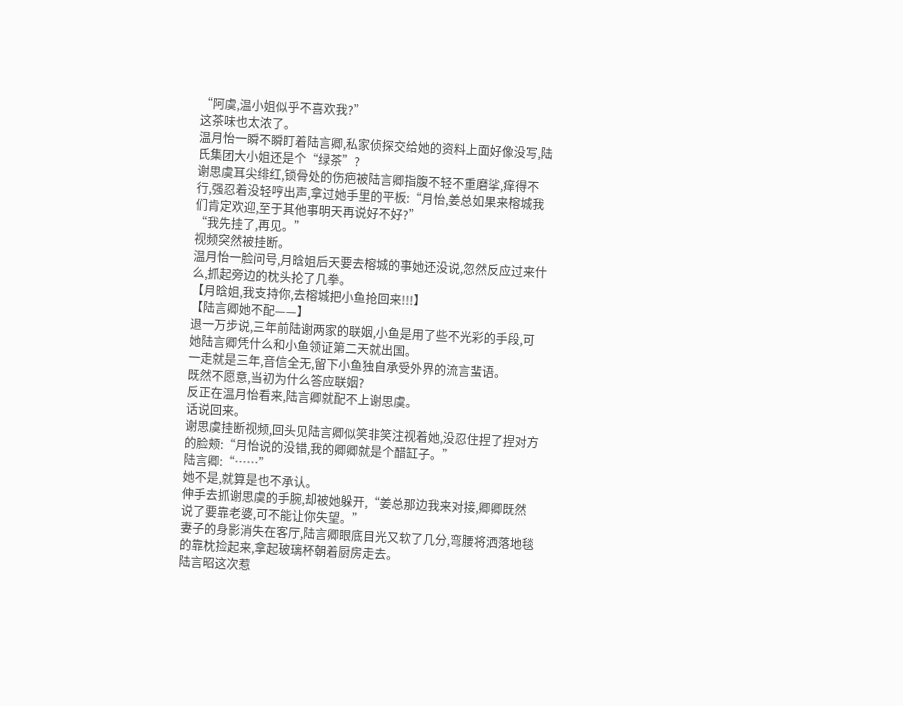“阿虞,温小姐似乎不喜欢我?”
这茶味也太浓了。
温月怡一瞬不瞬盯着陆言卿,私家侦探交给她的资料上面好像没写,陆氏集团大小姐还是个“绿茶”?
谢思虞耳尖绯红,锁骨处的伤疤被陆言卿指腹不轻不重磨挲,痒得不行,强忍着没轻哼出声,拿过她手里的平板:“月怡,姜总如果来榕城我们肯定欢迎,至于其他事明天再说好不好?”
“我先挂了,再见。”
视频突然被挂断。
温月怡一脸问号,月晗姐后天要去榕城的事她还没说,忽然反应过来什么,抓起旁边的枕头抡了几拳。
【月晗姐,我支持你,去榕城把小鱼抢回来!!!】
【陆言卿她不配——】
退一万步说,三年前陆谢两家的联姻,小鱼是用了些不光彩的手段,可她陆言卿凭什么和小鱼领证第二天就出国。
一走就是三年,音信全无,留下小鱼独自承受外界的流言蜚语。
既然不愿意,当初为什么答应联姻?
反正在温月怡看来,陆言卿就配不上谢思虞。
话说回来。
谢思虞挂断视频,回头见陆言卿似笑非笑注视着她,没忍住捏了捏对方的脸颊:“月怡说的没错,我的卿卿就是个醋缸子。”
陆言卿:“……”
她不是,就算是也不承认。
伸手去抓谢思虞的手腕,却被她躲开,“姜总那边我来对接,卿卿既然说了要靠老婆,可不能让你失望。”
妻子的身影消失在客厅,陆言卿眼底目光又软了几分,弯腰将洒落地毯的靠枕捡起来,拿起玻璃杯朝着厨房走去。
陆言昭这次惹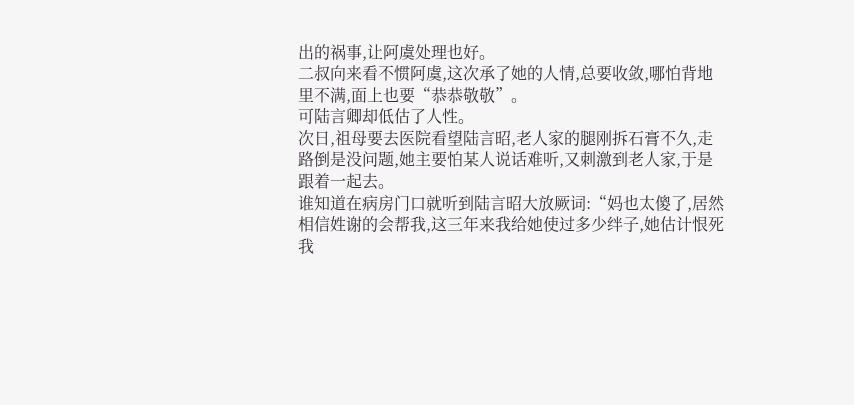出的祸事,让阿虞处理也好。
二叔向来看不惯阿虞,这次承了她的人情,总要收敛,哪怕背地里不满,面上也要“恭恭敬敬”。
可陆言卿却低估了人性。
次日,祖母要去医院看望陆言昭,老人家的腿刚拆石膏不久,走路倒是没问题,她主要怕某人说话难听,又刺激到老人家,于是跟着一起去。
谁知道在病房门口就听到陆言昭大放厥词:“妈也太傻了,居然相信姓谢的会帮我,这三年来我给她使过多少绊子,她估计恨死我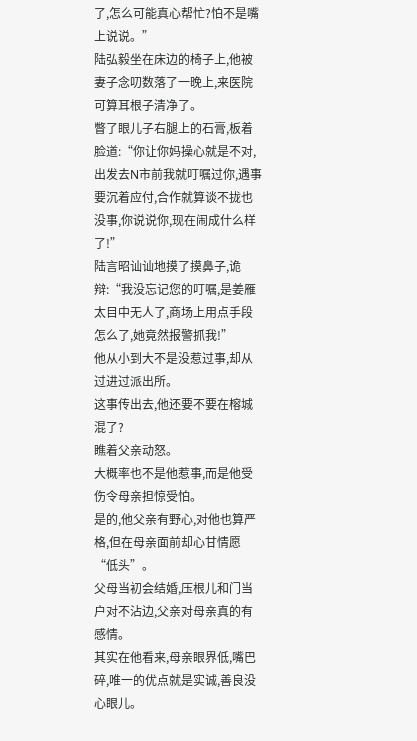了,怎么可能真心帮忙?怕不是嘴上说说。”
陆弘毅坐在床边的椅子上,他被妻子念叨数落了一晚上,来医院可算耳根子清净了。
瞥了眼儿子右腿上的石膏,板着脸道:“你让你妈操心就是不对,出发去N市前我就叮嘱过你,遇事要沉着应付,合作就算谈不拢也没事,你说说你,现在闹成什么样了!”
陆言昭讪讪地摸了摸鼻子,诡辩:“我没忘记您的叮嘱,是姜雁太目中无人了,商场上用点手段怎么了,她竟然报警抓我!”
他从小到大不是没惹过事,却从过进过派出所。
这事传出去,他还要不要在榕城混了?
瞧着父亲动怒。
大概率也不是他惹事,而是他受伤令母亲担惊受怕。
是的,他父亲有野心,对他也算严格,但在母亲面前却心甘情愿“低头”。
父母当初会结婚,压根儿和门当户对不沾边,父亲对母亲真的有感情。
其实在他看来,母亲眼界低,嘴巴碎,唯一的优点就是实诚,善良没心眼儿。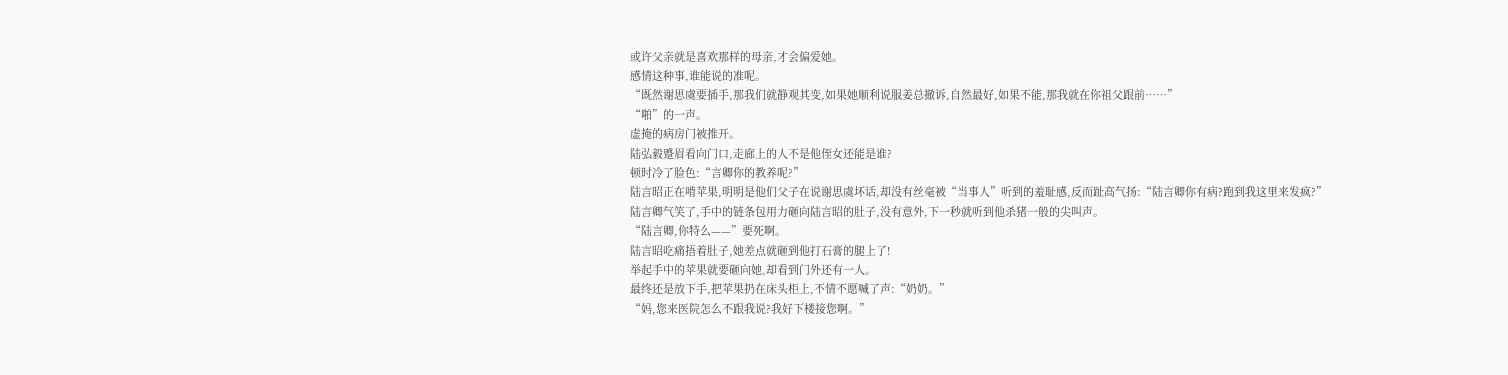或许父亲就是喜欢那样的母亲,才会偏爱她。
感情这种事,谁能说的准呢。
“既然谢思虞要插手,那我们就静观其变,如果她顺利说服姜总撤诉,自然最好,如果不能,那我就在你祖父跟前……”
“啪”的一声。
虚掩的病房门被推开。
陆弘毅蹙眉看向门口,走廊上的人不是他侄女还能是谁?
顿时冷了脸色:“言卿你的教养呢?”
陆言昭正在啃苹果,明明是他们父子在说谢思虞坏话,却没有丝毫被“当事人”听到的羞耻感,反而趾高气扬:“陆言卿你有病?跑到我这里来发疯?”
陆言卿气笑了,手中的链条包用力砸向陆言昭的肚子,没有意外,下一秒就听到他杀猪一般的尖叫声。
“陆言卿,你特么——”要死啊。
陆言昭吃痛捂着肚子,她差点就砸到他打石膏的腿上了!
举起手中的苹果就要砸向她,却看到门外还有一人。
最终还是放下手,把苹果扔在床头柜上,不情不愿喊了声:“奶奶。”
“妈,您来医院怎么不跟我说?我好下楼接您啊。”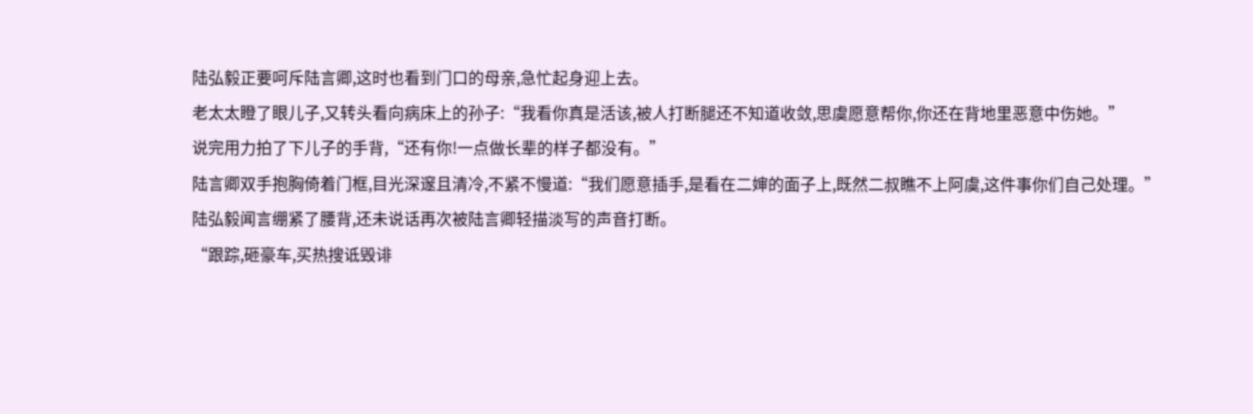陆弘毅正要呵斥陆言卿,这时也看到门口的母亲,急忙起身迎上去。
老太太瞪了眼儿子,又转头看向病床上的孙子:“我看你真是活该,被人打断腿还不知道收敛,思虞愿意帮你,你还在背地里恶意中伤她。”
说完用力拍了下儿子的手背,“还有你!一点做长辈的样子都没有。”
陆言卿双手抱胸倚着门框,目光深邃且清冷,不紧不慢道:“我们愿意插手,是看在二婶的面子上,既然二叔瞧不上阿虞,这件事你们自己处理。”
陆弘毅闻言绷紧了腰背,还未说话再次被陆言卿轻描淡写的声音打断。
“跟踪,砸豪车,买热搜诋毁诽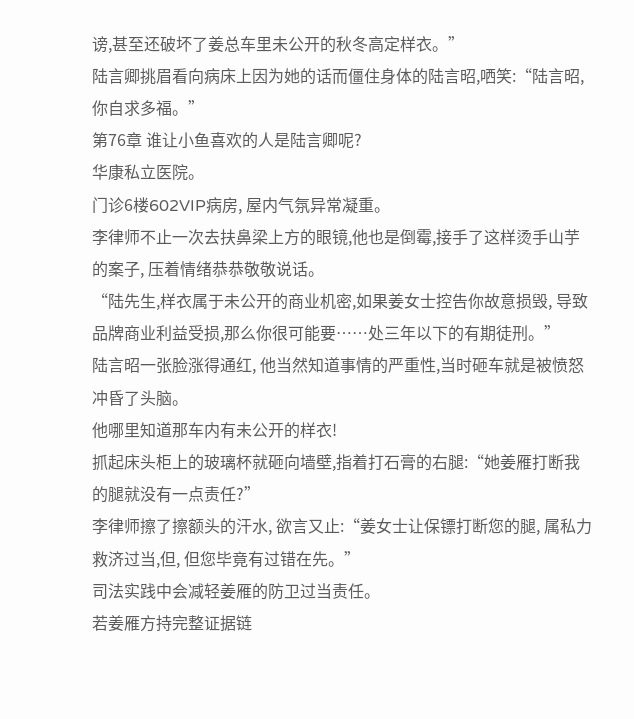谤,甚至还破坏了姜总车里未公开的秋冬高定样衣。”
陆言卿挑眉看向病床上因为她的话而僵住身体的陆言昭,哂笑:“陆言昭,你自求多福。”
第76章 谁让小鱼喜欢的人是陆言卿呢?
华康私立医院。
门诊6楼602VIP病房, 屋内气氛异常凝重。
李律师不止一次去扶鼻梁上方的眼镜,他也是倒霉,接手了这样烫手山芋的案子, 压着情绪恭恭敬敬说话。
“陆先生,样衣属于未公开的商业机密,如果姜女士控告你故意损毁, 导致品牌商业利益受损,那么你很可能要……处三年以下的有期徒刑。”
陆言昭一张脸涨得通红, 他当然知道事情的严重性,当时砸车就是被愤怒冲昏了头脑。
他哪里知道那车内有未公开的样衣!
抓起床头柜上的玻璃杯就砸向墙壁,指着打石膏的右腿:“她姜雁打断我的腿就没有一点责任?”
李律师擦了擦额头的汗水, 欲言又止:“姜女士让保镖打断您的腿, 属私力救济过当,但, 但您毕竟有过错在先。”
司法实践中会减轻姜雁的防卫过当责任。
若姜雁方持完整证据链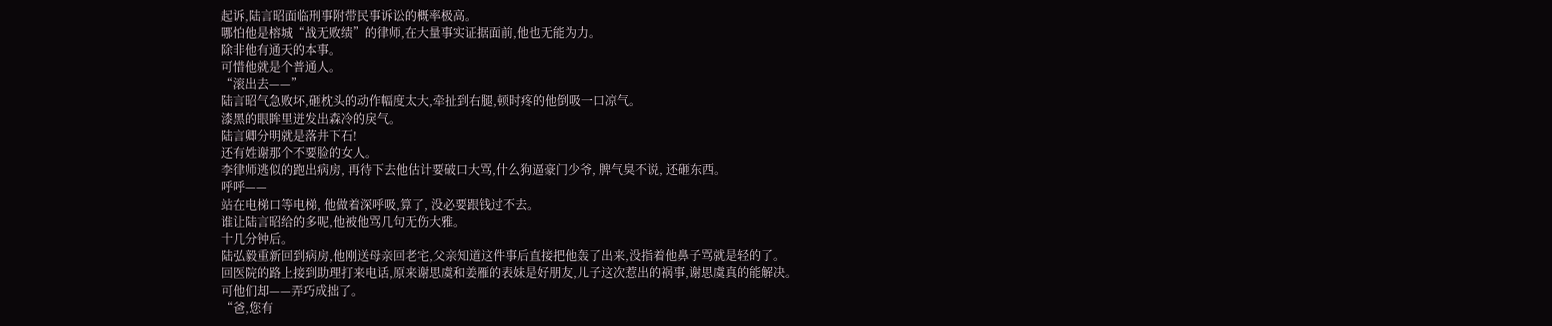起诉,陆言昭面临刑事附带民事诉讼的概率极高。
哪怕他是榕城“战无败绩”的律师,在大量事实证据面前,他也无能为力。
除非他有通天的本事。
可惜他就是个普通人。
“滚出去——”
陆言昭气急败坏,砸枕头的动作幅度太大,牵扯到右腿,顿时疼的他倒吸一口凉气。
漆黑的眼眸里迸发出森冷的戾气。
陆言卿分明就是落井下石!
还有姓谢那个不要脸的女人。
李律师逃似的跑出病房, 再待下去他估计要破口大骂,什么狗逼豪门少爷, 脾气臭不说, 还砸东西。
呼呼——
站在电梯口等电梯, 他做着深呼吸,算了, 没必要跟钱过不去。
谁让陆言昭给的多呢,他被他骂几句无伤大雅。
十几分钟后。
陆弘毅重新回到病房,他刚送母亲回老宅,父亲知道这件事后直接把他轰了出来,没指着他鼻子骂就是轻的了。
回医院的路上接到助理打来电话,原来谢思虞和姜雁的表妹是好朋友,儿子这次惹出的祸事,谢思虞真的能解决。
可他们却——弄巧成拙了。
“爸,您有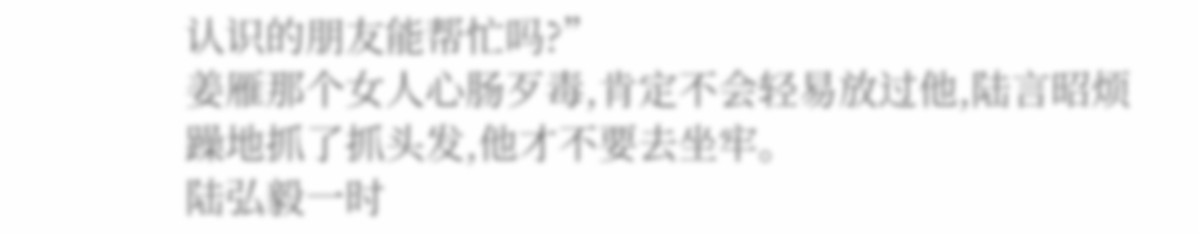认识的朋友能帮忙吗?”
姜雁那个女人心肠歹毒,肯定不会轻易放过他,陆言昭烦躁地抓了抓头发,他才不要去坐牢。
陆弘毅一时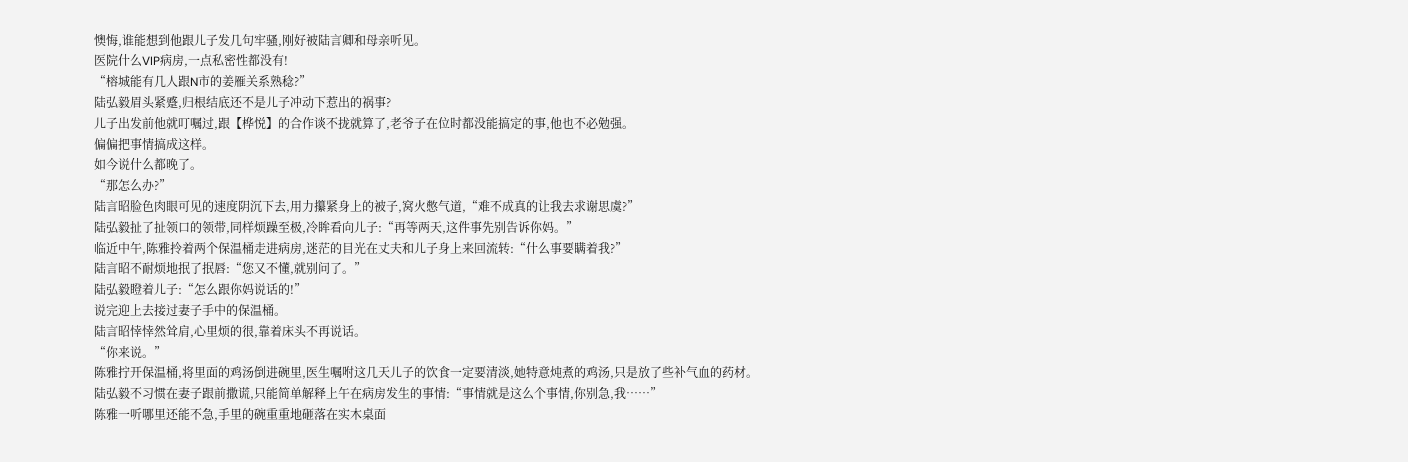懊悔,谁能想到他跟儿子发几句牢骚,刚好被陆言卿和母亲听见。
医院什么VIP病房,一点私密性都没有!
“榕城能有几人跟N市的姜雁关系熟稔?”
陆弘毅眉头紧蹙,归根结底还不是儿子冲动下惹出的祸事?
儿子出发前他就叮嘱过,跟【桦悦】的合作谈不拢就算了,老爷子在位时都没能搞定的事,他也不必勉强。
偏偏把事情搞成这样。
如今说什么都晚了。
“那怎么办?”
陆言昭脸色肉眼可见的速度阴沉下去,用力攥紧身上的被子,窝火憋气道,“难不成真的让我去求谢思虞?”
陆弘毅扯了扯领口的领带,同样烦躁至极,冷眸看向儿子:“再等两天,这件事先别告诉你妈。”
临近中午,陈雅拎着两个保温桶走进病房,迷茫的目光在丈夫和儿子身上来回流转:“什么事要瞒着我?”
陆言昭不耐烦地抿了抿唇:“您又不懂,就别问了。”
陆弘毅瞪着儿子:“怎么跟你妈说话的!”
说完迎上去接过妻子手中的保温桶。
陆言昭悻悻然耸肩,心里烦的很,靠着床头不再说话。
“你来说。”
陈雅拧开保温桶,将里面的鸡汤倒进碗里,医生嘱咐这几天儿子的饮食一定要清淡,她特意炖煮的鸡汤,只是放了些补气血的药材。
陆弘毅不习惯在妻子跟前撒谎,只能简单解释上午在病房发生的事情:“事情就是这么个事情,你别急,我……”
陈雅一听哪里还能不急,手里的碗重重地砸落在实木桌面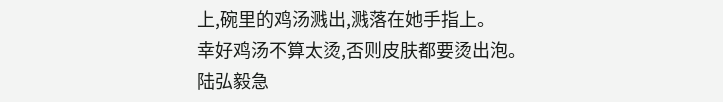上,碗里的鸡汤溅出,溅落在她手指上。
幸好鸡汤不算太烫,否则皮肤都要烫出泡。
陆弘毅急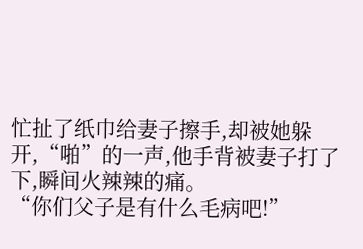忙扯了纸巾给妻子擦手,却被她躲开,“啪”的一声,他手背被妻子打了下,瞬间火辣辣的痛。
“你们父子是有什么毛病吧!”